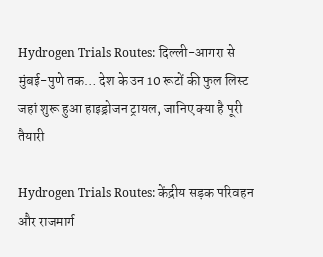Hydrogen Trials Routes: दिल्ली-आगरा से मुंबई-पुणे तक… देश के उन 10 रूटों की फुल लिस्ट जहां शुरू हुआ हाइड्रोजन ट्रायल, जानिए क्या है पूरी तैयारी

Hydrogen Trials Routes: केंद्रीय सड़क परिवहन और राजमार्ग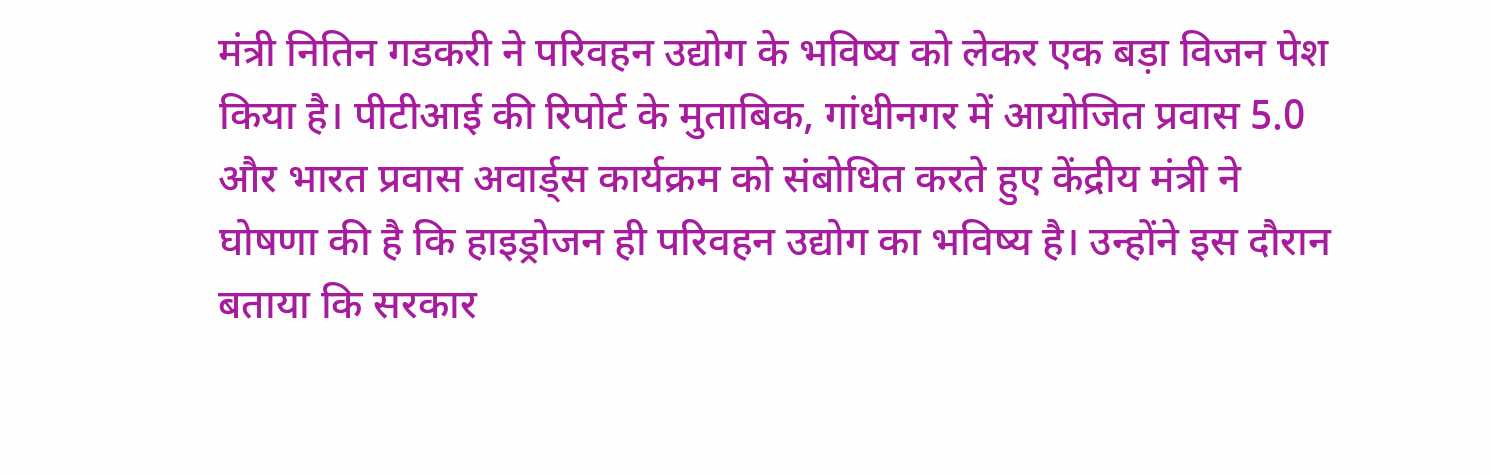मंत्री नितिन गडकरी ने परिवहन उद्योग के भविष्य को लेकर एक बड़ा विजन पेश किया है। पीटीआई की रिपोर्ट के मुताबिक, गांधीनगर में आयोजित प्रवास 5.0 और भारत प्रवास अवार्ड्स कार्यक्रम को संबोधित करते हुए केंद्रीय मंत्री ने घोषणा की है कि हाइड्रोजन ही परिवहन उद्योग का भविष्य है। उन्होंने इस दौरान बताया कि सरकार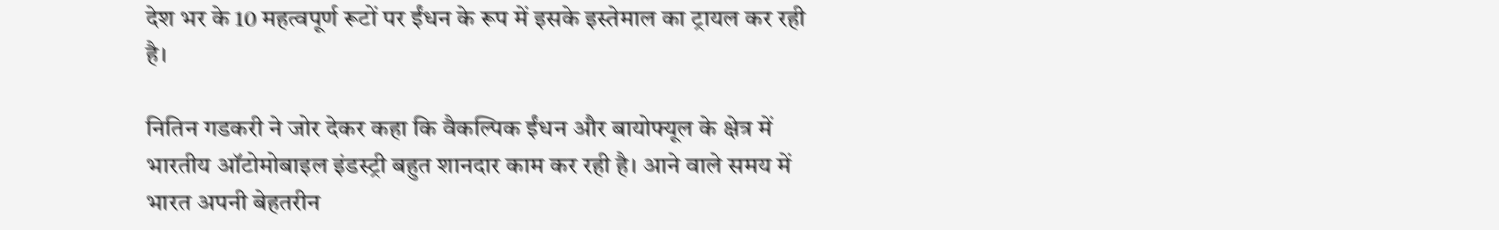देश भर के 10 महत्वपूर्ण रूटों पर ईंधन के रूप में इसके इस्तेमाल का ट्रायल कर रही है।

नितिन गडकरी ने जोर देकर कहा कि वैकल्पिक ईंधन और बायोफ्यूल के क्षेत्र में भारतीय ऑटोमोबाइल इंडस्ट्री बहुत शानदार काम कर रही है। आने वाले समय में भारत अपनी बेहतरीन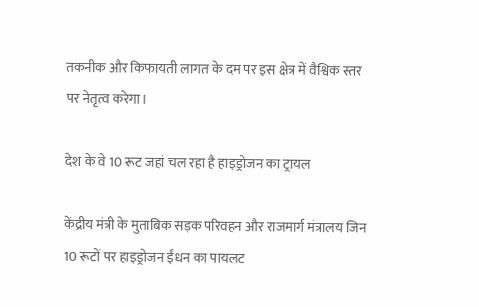तकनीक और किफायती लागत के दम पर इस क्षेत्र में वैश्विक स्तर पर नेतृत्व करेगा।

देश के वे 10 रूट जहां चल रहा है हाइड्रोजन का ट्रायल

केंद्रीय मंत्री के मुताबिक सड़क परिवहन और राजमार्ग मंत्रालय जिन 10 रूटों पर हाइड्रोजन ईंधन का पायलट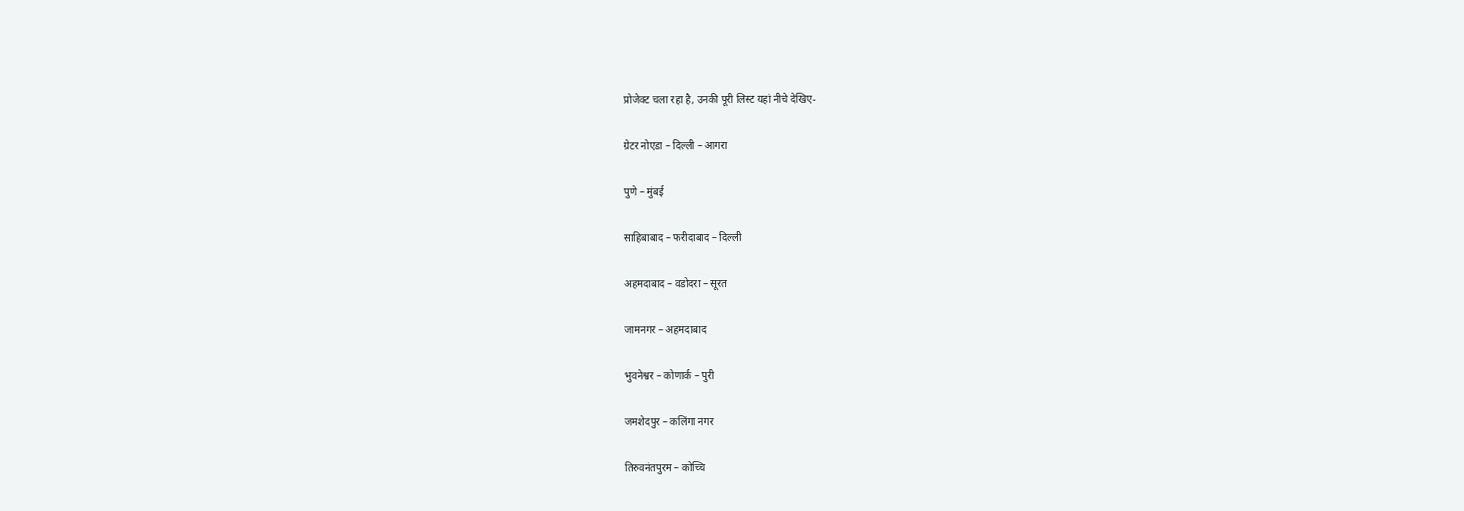प्रोजेक्ट चला रहा है, उनकी पूरी लिस्ट यहां नीचे देखिए-

ग्रेटर नोएडा – दिल्ली – आगरा

पुणे – मुंबई

साहिबाबाद – फरीदाबाद – दिल्ली

अहमदाबाद – वडोदरा – सूरत

जामनगर – अहमदाबाद

भुवनेश्वर – कोणार्क – पुरी

जमशेदपुर – कलिंगा नगर

तिरुवनंतपुरम – कोच्चि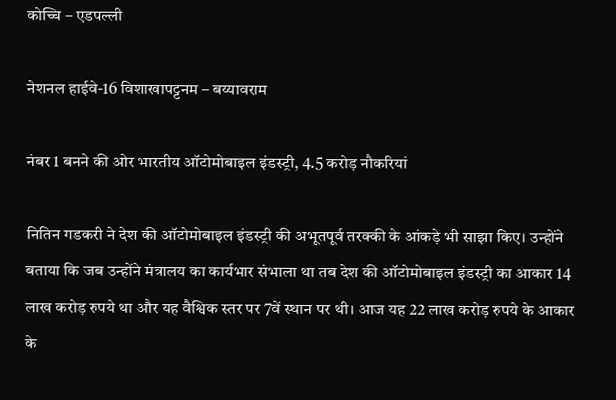कोच्चि – एडपल्ली

नेशनल हाईवे-16 विशाखापट्टनम – बय्यावराम

नंबर 1 बनने की ओर भारतीय ऑटोमोबाइल इंडस्ट्री, 4.5 करोड़ नौकरियां

नितिन गडकरी ने देश की ऑटोमोबाइल इंडस्ट्री की अभूतपूर्व तरक्की के आंकड़े भी साझा किए। उन्होंने बताया कि जब उन्होंने मंत्रालय का कार्यभार संभाला था तब देश की ऑटोमोबाइल इंडस्ट्री का आकार 14 लाख करोड़ रुपये था और यह वैश्विक स्तर पर 7वें स्थान पर थी। आज यह 22 लाख करोड़ रुपये के आकार के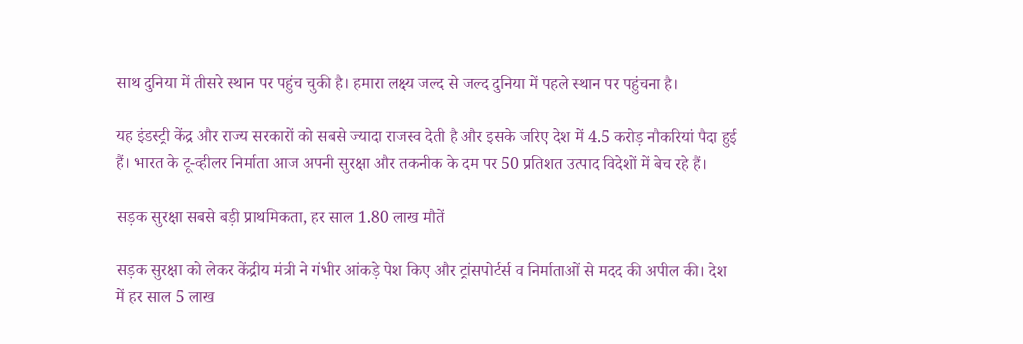साथ दुनिया में तीसरे स्थान पर पहुंच चुकी है। हमारा लक्ष्य जल्द से जल्द दुनिया में पहले स्थान पर पहुंचना है।

यह इंडस्ट्री केंद्र और राज्य सरकारों को सबसे ज्यादा राजस्व देती है और इसके जरिए देश में 4.5 करोड़ नौकरियां पैदा हुई हैं। भारत के टू-व्हीलर निर्माता आज अपनी सुरक्षा और तकनीक के दम पर 50 प्रतिशत उत्पाद विदेशों में बेच रहे हैं।

सड़क सुरक्षा सबसे बड़ी प्राथमिकता, हर साल 1.80 लाख मौतें

सड़क सुरक्षा को लेकर केंद्रीय मंत्री ने गंभीर आंकड़े पेश किए और ट्रांसपोर्टर्स व निर्माताओं से मदद की अपील की। देश में हर साल 5 लाख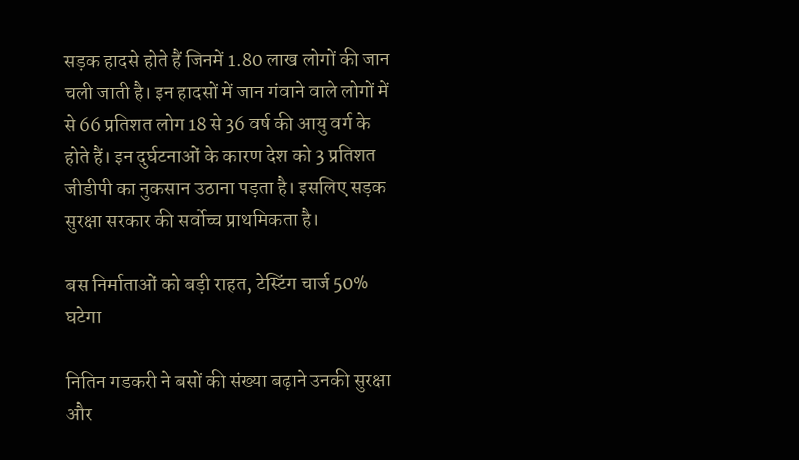सड़क हादसे होते हैं जिनमें 1.80 लाख लोगों की जान चली जाती है। इन हादसों में जान गंवाने वाले लोगों में से 66 प्रतिशत लोग 18 से 36 वर्ष की आयु वर्ग के होते हैं। इन दुर्घटनाओं के कारण देश को 3 प्रतिशत जीडीपी का नुकसान उठाना पड़ता है। इसलिए सड़क सुरक्षा सरकार की सर्वोच्च प्राथमिकता है।

बस निर्माताओं को बड़ी राहत, टेस्टिंग चार्ज 50% घटेगा

नितिन गडकरी ने बसों की संख्या बढ़ाने उनकी सुरक्षा और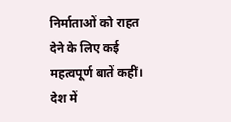निर्माताओं को राहत देने के लिए कई महत्वपूर्ण बातें कहीं। देश में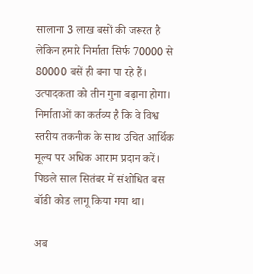सालाना 3 लाख बसों की जरूरत है लेकिन हमारे निर्माता सिर्फ 70000 से 80000 बसें ही बना पा रहे हैं। उत्पादकता को तीन गुना बढ़ाना होगा। निर्माताओं का कर्तव्य है कि वे विश्व स्तरीय तकनीक के साथ उचित आर्थिक मूल्य पर अधिक आराम प्रदान करें। पिछले साल सितंबर में संशोधित बस बॉडी कोड लागू किया गया था।

अब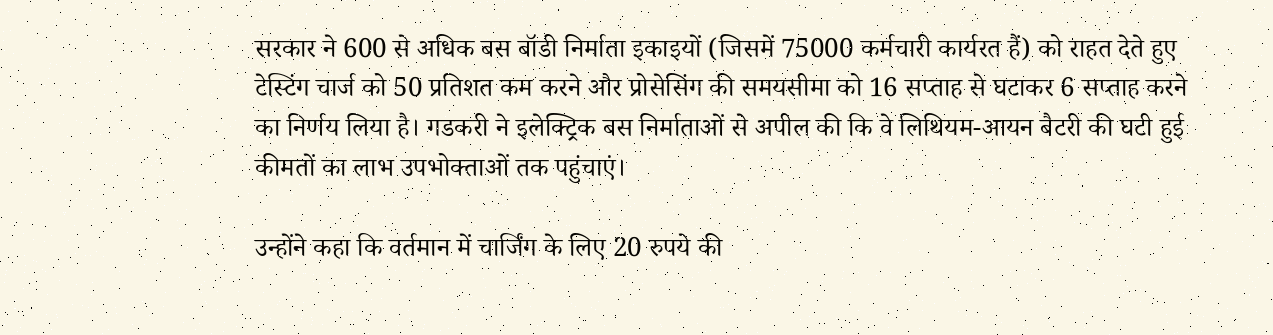सरकार ने 600 से अधिक बस बॉडी निर्माता इकाइयों (जिसमें 75000 कर्मचारी कार्यरत हैं) को राहत देते हुए टेस्टिंग चार्ज को 50 प्रतिशत कम करने और प्रोसेसिंग की समयसीमा को 16 सप्ताह से घटाकर 6 सप्ताह करने का निर्णय लिया है। गडकरी ने इलेक्ट्रिक बस निर्माताओं से अपील की कि वे लिथियम-आयन बैटरी की घटी हुई कीमतों का लाभ उपभोक्ताओं तक पहुंचाएं।

उन्होंने कहा कि वर्तमान में चार्जिंग के लिए 20 रुपये की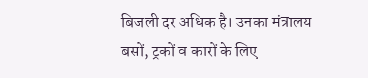बिजली दर अधिक है। उनका मंत्रालय बसों, ट्रकों व कारों के लिए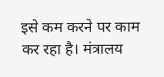इसे कम करने पर काम कर रहा है। मंत्रालय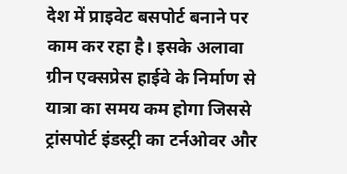देश में प्राइवेट बसपोर्ट बनाने पर काम कर रहा है। इसके अलावा ग्रीन एक्सप्रेस हाईवे के निर्माण से यात्रा का समय कम होगा जिससे ट्रांसपोर्ट इंडस्ट्री का टर्नओवर और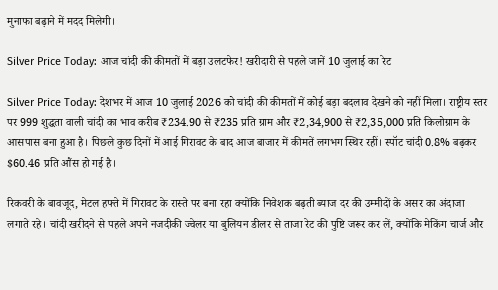मुनाफा बढ़ाने में मदद मिलेगी।

Silver Price Today: आज चांदी की कीमतों में बड़ा उलटफेर! खरीदारी से पहले जानें 10 जुलाई का रेट

Silver Price Today: देशभर में आज 10 जुलाई 2026 को चांदी की कीमतों में कोई बड़ा बदलाव देखने को नहीं मिला। राष्ट्रीय स्तर पर 999 शुद्धता वाली चांदी का भाव करीब ₹234.90 से ₹235 प्रति ग्राम और ₹2,34,900 से ₹2,35,000 प्रति किलोग्राम के आसपास बना हुआ है। पिछले कुछ दिनों में आई गिरावट के बाद आज बाजार में कीमतें लगभग स्थिर रहीं। स्पॉट चांदी 0.8% बढ़कर $60.46 प्रति औंस हो गई है।

रिकवरी के बावजूद, मेटल हफ्ते में गिरावट के रास्ते पर बना रहा क्योंकि निवेशक बढ़ती ब्याज दर की उम्मीदों के असर का अंदाजा लगाते रहे। चांदी खरीदने से पहले अपने नजदीकी ज्वेलर या बुलियन डीलर से ताजा रेट की पुष्टि जरूर कर लें, क्योंकि मेकिंग चार्ज और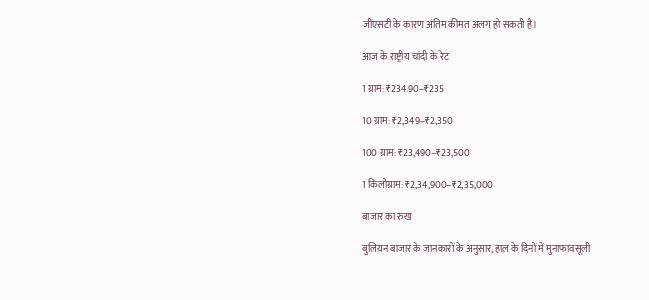जीएसटी के कारण अंतिम कीमत अलग हो सकती है।

आज के राष्ट्रीय चांदी के रेट

1 ग्राम: ₹234.90–₹235

10 ग्राम: ₹2,349–₹2,350

100 ग्राम: ₹23,490–₹23,500

1 किलोग्राम: ₹2,34,900–₹2,35,000

बाजार का रुख

बुलियन बाजार के जानकारों के अनुसार, हाल के दिनों में मुनाफावसूली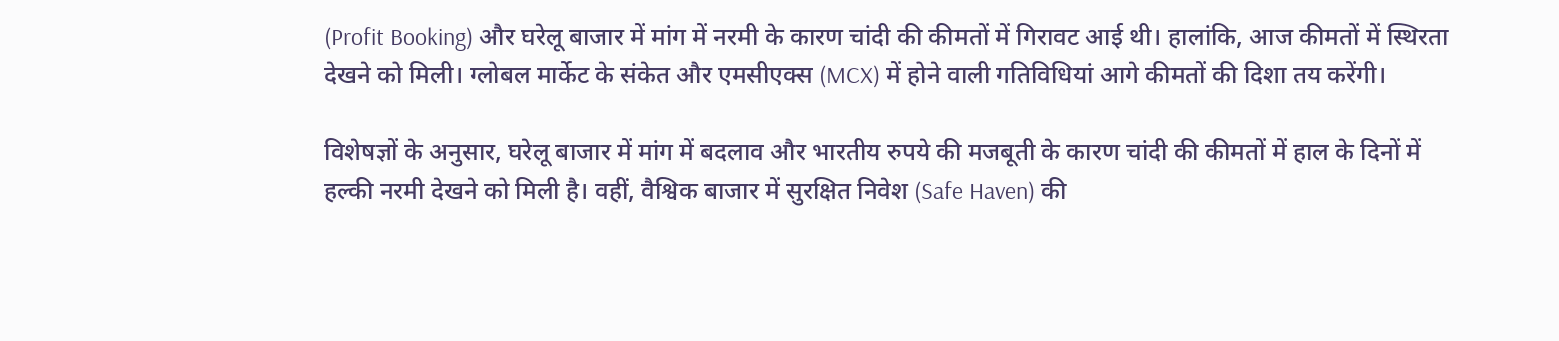(Profit Booking) और घरेलू बाजार में मांग में नरमी के कारण चांदी की कीमतों में गिरावट आई थी। हालांकि, आज कीमतों में स्थिरता देखने को मिली। ग्लोबल मार्केट के संकेत और एमसीएक्स (MCX) में होने वाली गतिविधियां आगे कीमतों की दिशा तय करेंगी।

विशेषज्ञों के अनुसार, घरेलू बाजार में मांग में बदलाव और भारतीय रुपये की मजबूती के कारण चांदी की कीमतों में हाल के दिनों में हल्की नरमी देखने को मिली है। वहीं, वैश्विक बाजार में सुरक्षित निवेश (Safe Haven) की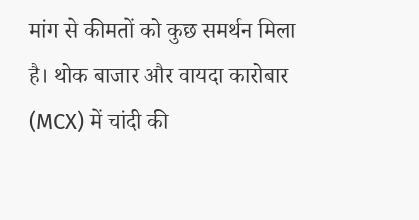मांग से कीमतों को कुछ समर्थन मिला है। थोक बाजार और वायदा कारोबार (MCX) में चांदी की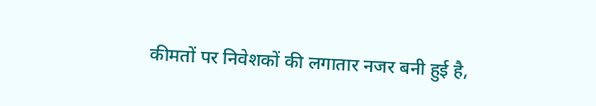कीमतों पर निवेशकों की लगातार नजर बनी हुई है,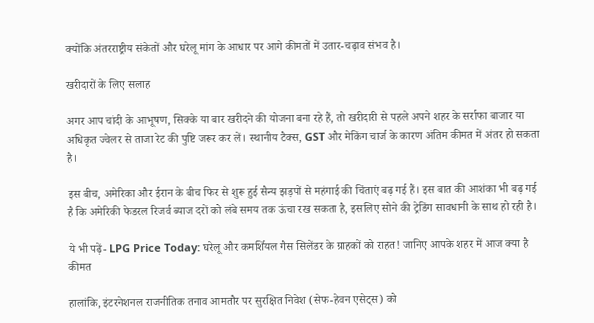क्योंकि अंतरराष्ट्रीय संकेतों और घरेलू मांग के आधार पर आगे कीमतों में उतार-चढ़ाव संभव है।

खरीदारों के लिए सलाह

अगर आप चांदी के आभूषण, सिक्के या बार खरीदने की योजना बना रहे हैं, तो खरीदारी से पहले अपने शहर के सर्राफा बाजार या अधिकृत ज्वेलर से ताजा रेट की पुष्टि जरूर कर लें। स्थानीय टैक्स, GST और मेकिंग चार्ज के कारण अंतिम कीमत में अंतर हो सकता है।

इस बीच, अमेरिका और ईरान के बीच फिर से शुरू हुई सैन्य झड़पों से महंगाई की चिंताएं बढ़ गई हैं। इस बात की आशंका भी बढ़ गई है कि अमेरिकी फेडरल रिजर्व ब्याज दरों को लंबे समय तक ऊंचा रख सकता है, इसलिए सोने की ट्रेडिंग सावधानी के साथ हो रही है।

ये भी पढ़ें- LPG Price Today: घरेलू और कमर्शियल गैस सिलेंडर के ग्राहकों को राहत! जानिए आपके शहर में आज क्या है कीमत

हालांकि, इंटरनेशनल राजनीतिक तनाव आमतौर पर सुरक्षित निवेश (सेफ-हेवन एसेट्स) को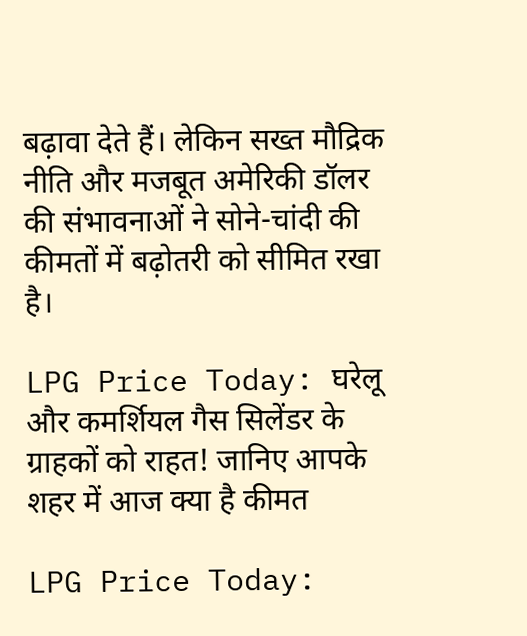बढ़ावा देते हैं। लेकिन सख्त मौद्रिक नीति और मजबूत अमेरिकी डॉलर की संभावनाओं ने सोने-चांदी की कीमतों में बढ़ोतरी को सीमित रखा है।

LPG Price Today: घरेलू और कमर्शियल गैस सिलेंडर के ग्राहकों को राहत! जानिए आपके शहर में आज क्या है कीमत

LPG Price Today: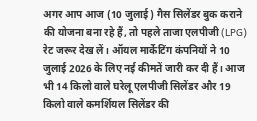अगर आप आज (10 जुलाई) गैस सिलेंडर बुक कराने की योजना बना रहे हैं, तो पहले ताजा एलपीजी (LPG) रेट जरूर देख लें। ऑयल मार्केटिंग कंपनियों ने 10 जुलाई 2026 के लिए नई कीमतें जारी कर दी हैं। आज भी 14 किलो वाले घरेलू एलपीजी सिलेंडर और 19 किलो वाले कमर्शियल सिलेंडर की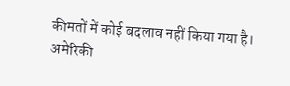कीमतों में कोई बदलाव नहीं किया गया है। अमेरिकी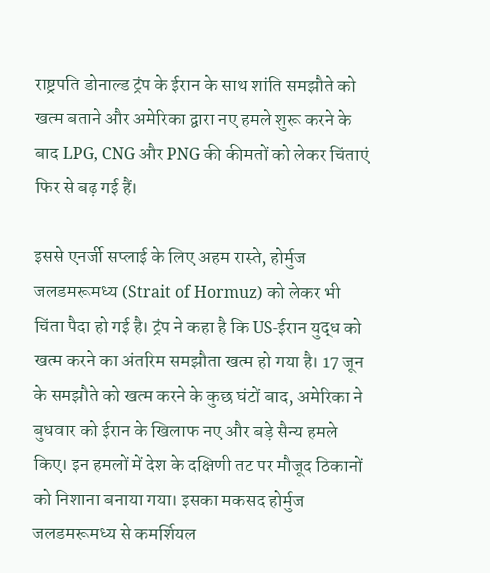राष्ट्रपति डोनाल्ड ट्रंप के ईरान के साथ शांति समझौते को खत्म बताने और अमेरिका द्वारा नए हमले शुरू करने के बाद LPG, CNG और PNG की कीमतों को लेकर चिंताएं फिर से बढ़ गई हैं।

इससे एनर्जी सप्लाई के लिए अहम रास्ते, होर्मुज जलडमरूमध्य (Strait of Hormuz) को लेकर भी चिंता पैदा हो गई है। ट्रंप ने कहा है कि US-ईरान युद्ध को खत्म करने का अंतरिम समझौता खत्म हो गया है। 17 जून के समझौते को खत्म करने के कुछ घंटों बाद, अमेरिका ने बुधवार को ईरान के खिलाफ नए और बड़े सैन्य हमले किए। इन हमलों में देश के दक्षिणी तट पर मौजूद ठिकानों को निशाना बनाया गया। इसका मकसद होर्मुज जलडमरूमध्य से कमर्शियल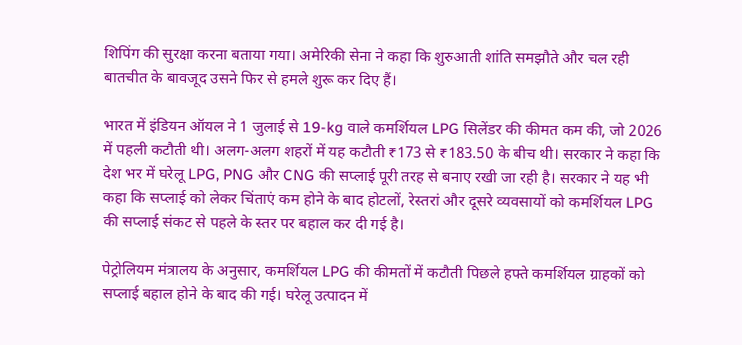शिपिंग की सुरक्षा करना बताया गया। अमेरिकी सेना ने कहा कि शुरुआती शांति समझौते और चल रही बातचीत के बावजूद उसने फिर से हमले शुरू कर दिए हैं।

भारत में इंडियन ऑयल ने 1 जुलाई से 19-kg वाले कमर्शियल LPG सिलेंडर की कीमत कम की, जो 2026 में पहली कटौती थी। अलग-अलग शहरों में यह कटौती ₹173 से ₹183.50 के बीच थी। सरकार ने कहा कि देश भर में घरेलू LPG, PNG और CNG की सप्लाई पूरी तरह से बनाए रखी जा रही है। सरकार ने यह भी कहा कि सप्लाई को लेकर चिंताएं कम होने के बाद होटलों, रेस्तरां और दूसरे व्यवसायों को कमर्शियल LPG की सप्लाई संकट से पहले के स्तर पर बहाल कर दी गई है।

पेट्रोलियम मंत्रालय के अनुसार, कमर्शियल LPG की कीमतों में कटौती पिछले हफ्ते कमर्शियल ग्राहकों को सप्लाई बहाल होने के बाद की गई। घरेलू उत्पादन में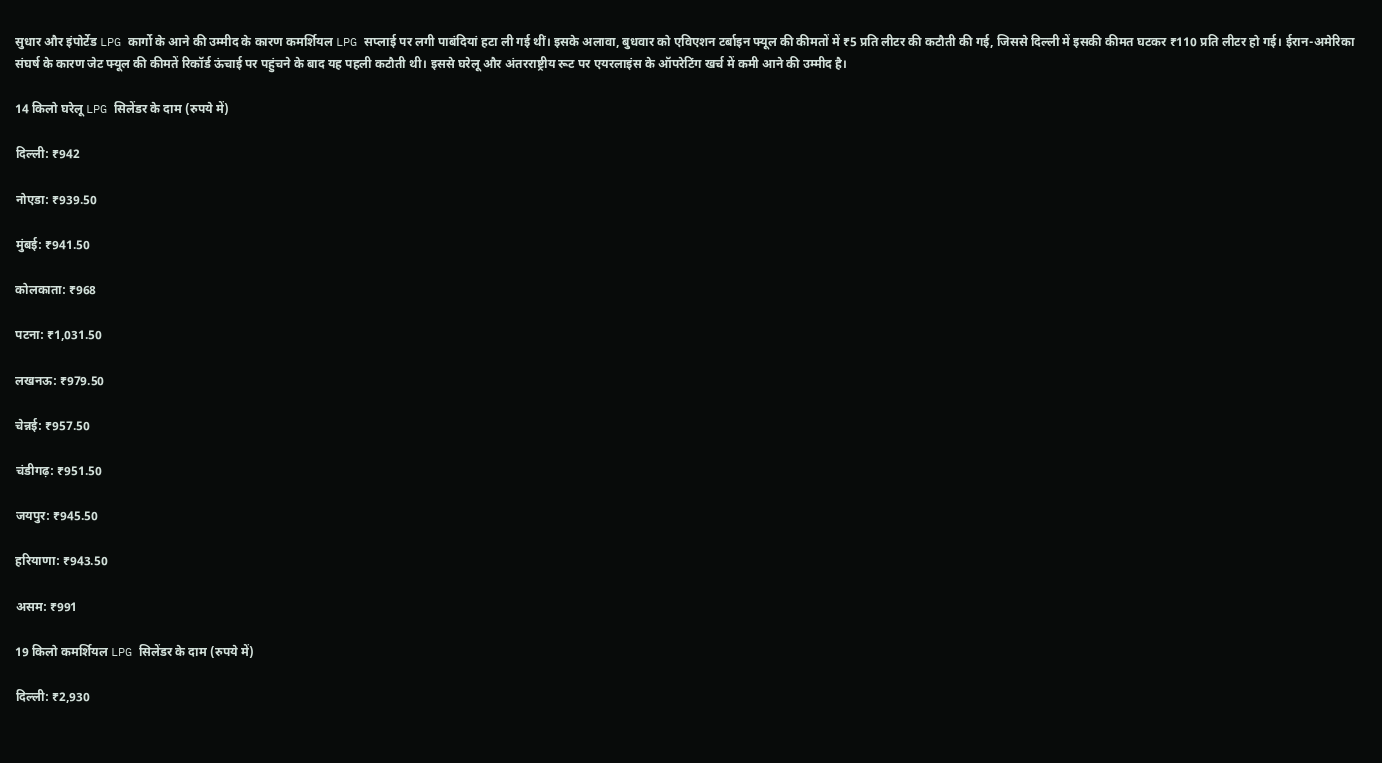सुधार और इंपोर्टेड LPG कार्गो के आने की उम्मीद के कारण कमर्शियल LPG सप्लाई पर लगी पाबंदियां हटा ली गई थीं। इसके अलावा, बुधवार को एविएशन टर्बाइन फ्यूल की कीमतों में ₹5 प्रति लीटर की कटौती की गई, जिससे दिल्ली में इसकी कीमत घटकर ₹110 प्रति लीटर हो गई। ईरान-अमेरिका संघर्ष के कारण जेट फ्यूल की कीमतें रिकॉर्ड ऊंचाई पर पहुंचने के बाद यह पहली कटौती थी। इससे घरेलू और अंतरराष्ट्रीय रूट पर एयरलाइंस के ऑपरेटिंग खर्च में कमी आने की उम्मीद है।

14 किलो घरेलू LPG सिलेंडर के दाम (रुपये में)

दिल्ली: ₹942

नोएडा: ₹939.50

मुंबई: ₹941.50

कोलकाता: ₹968

पटना: ₹1,031.50

लखनऊ: ₹979.50

चेन्नई: ₹957.50

चंडीगढ़: ₹951.50

जयपुर: ₹945.50

हरियाणा: ₹943.50

असम: ₹991

19 किलो कमर्शियल LPG सिलेंडर के दाम (रुपये में)

दिल्ली: ₹2,930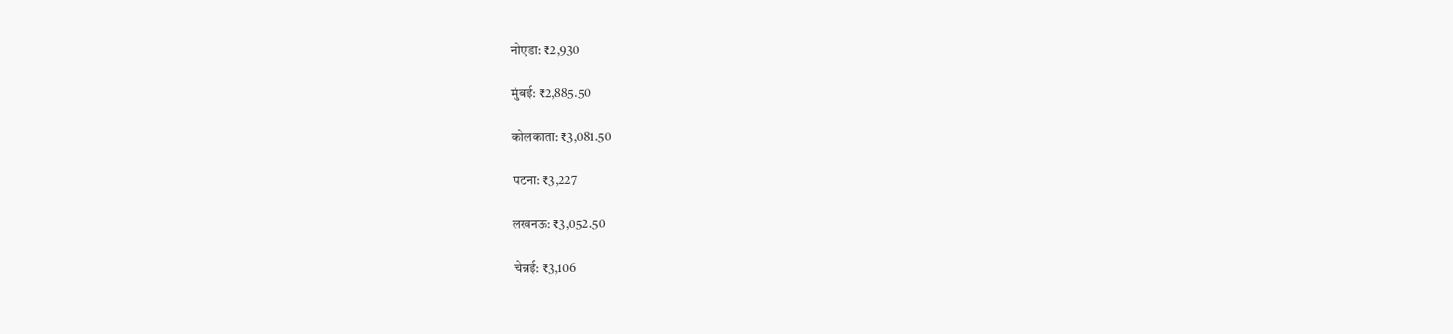नोएडा: ₹2,930

मुंबई: ₹2,885.50

कोलकाता: ₹3,081.50

पटना: ₹3,227

लखनऊ: ₹3,052.50

चेन्नई: ₹3,106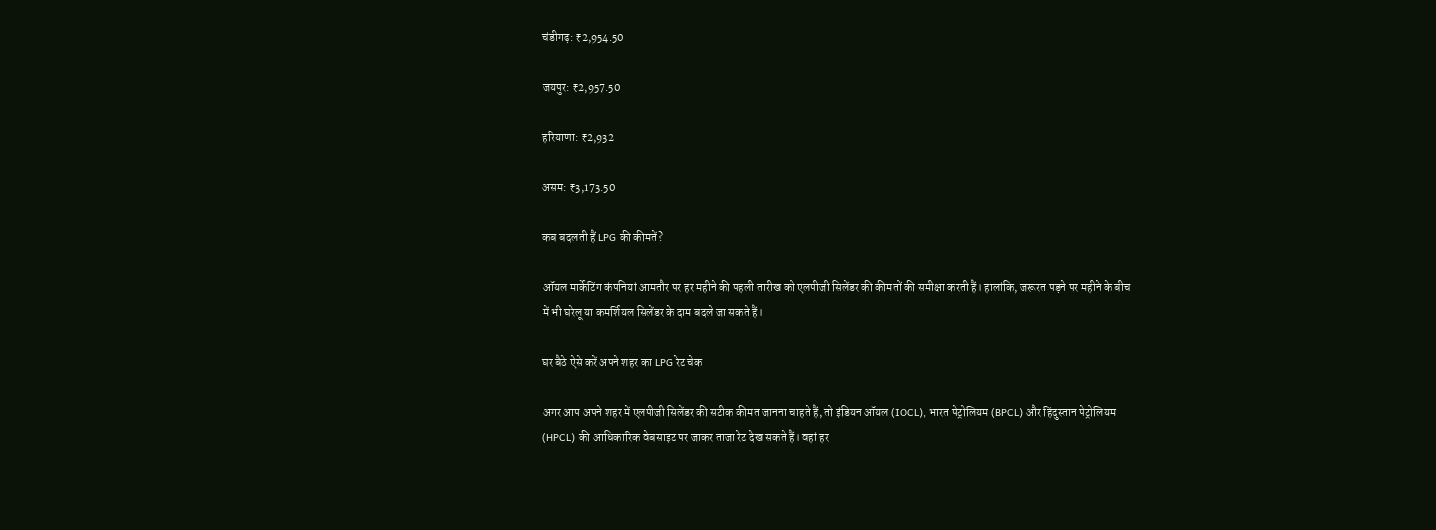चंडीगढ़: ₹2,954.50

जयपुर: ₹2,957.50

हरियाणा: ₹2,932

असम: ₹3,173.50

कब बदलती हैं LPG की कीमतें?

ऑयल मार्केटिंग कंपनियां आमतौर पर हर महीने की पहली तारीख को एलपीजी सिलेंडर की कीमतों की समीक्षा करती हैं। हालांकि, जरूरत पड़ने पर महीने के बीच में भी घरेलू या कमर्शियल सिलेंडर के दाम बदले जा सकते हैं।

घर बैठे ऐसे करें अपने शहर का LPG रेट चेक

अगर आप अपने शहर में एलपीजी सिलेंडर की सटीक कीमत जानना चाहते हैं, तो इंडियन ऑयल (IOCL), भारत पेट्रोलियम (BPCL) और हिंदुस्तान पेट्रोलियम (HPCL) की आधिकारिक वेबसाइट पर जाकर ताजा रेट देख सकते हैं। वहां हर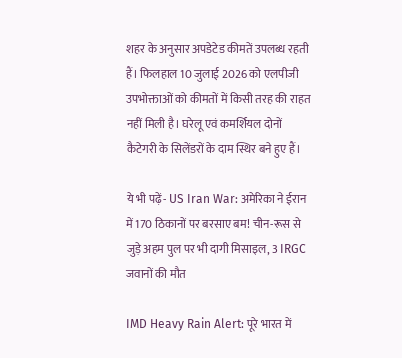शहर के अनुसार अपडेटेड कीमतें उपलब्ध रहती हैं। फिलहाल 10 जुलाई 2026 को एलपीजी उपभोक्ताओं को कीमतों में किसी तरह की राहत नहीं मिली है। घरेलू एवं कमर्शियल दोनों कैटेगरी के सिलेंडरों के दाम स्थिर बने हुए हैं।

ये भी पढ़ें- US Iran War: अमेरिका ने ईरान में 170 ठिकानों पर बरसाए बम! चीन-रूस से जुड़े अहम पुल पर भी दागी मिसाइल, 3 IRGC जवानों की मौत

IMD Heavy Rain Alert: पूरे भारत में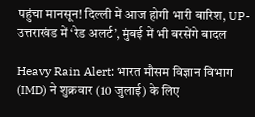पहुंचा मानसून! दिल्ली में आज होगी भारी बारिश, UP-उत्तराखंड में ‘रेड अलर्ट’, मुंबई में भी बरसेंगे बादल

Heavy Rain Alert: भारत मौसम विज्ञान विभाग (IMD) ने शुक्रवार (10 जुलाई) के लिए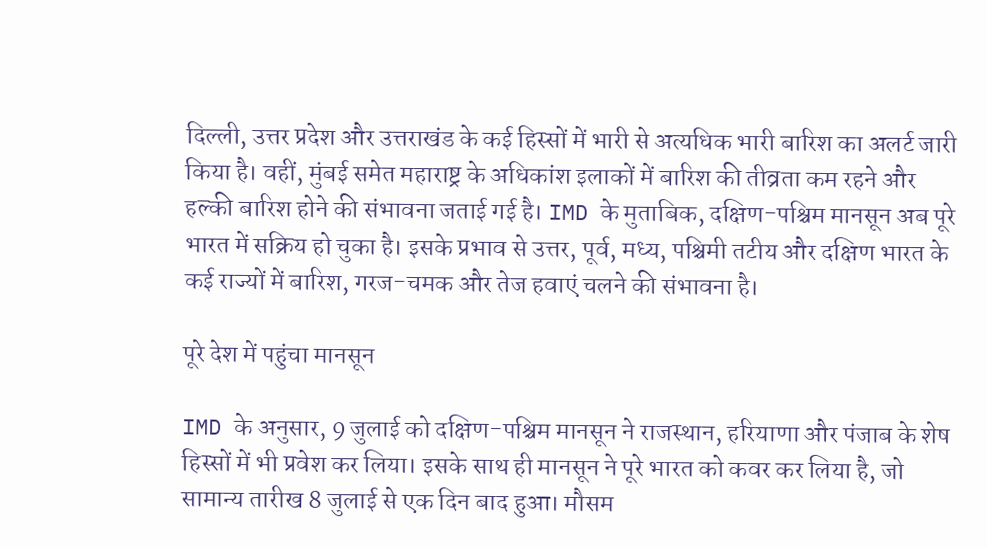दिल्ली, उत्तर प्रदेश और उत्तराखंड के कई हिस्सों में भारी से अत्यधिक भारी बारिश का अलर्ट जारी किया है। वहीं, मुंबई समेत महाराष्ट्र के अधिकांश इलाकों में बारिश की तीव्रता कम रहने और हल्की बारिश होने की संभावना जताई गई है। IMD के मुताबिक, दक्षिण-पश्चिम मानसून अब पूरे भारत में सक्रिय हो चुका है। इसके प्रभाव से उत्तर, पूर्व, मध्य, पश्चिमी तटीय और दक्षिण भारत के कई राज्यों में बारिश, गरज-चमक और तेज हवाएं चलने की संभावना है।

पूरे देश में पहुंचा मानसून

IMD के अनुसार, 9 जुलाई को दक्षिण-पश्चिम मानसून ने राजस्थान, हरियाणा और पंजाब के शेष हिस्सों में भी प्रवेश कर लिया। इसके साथ ही मानसून ने पूरे भारत को कवर कर लिया है, जो सामान्य तारीख 8 जुलाई से एक दिन बाद हुआ। मौसम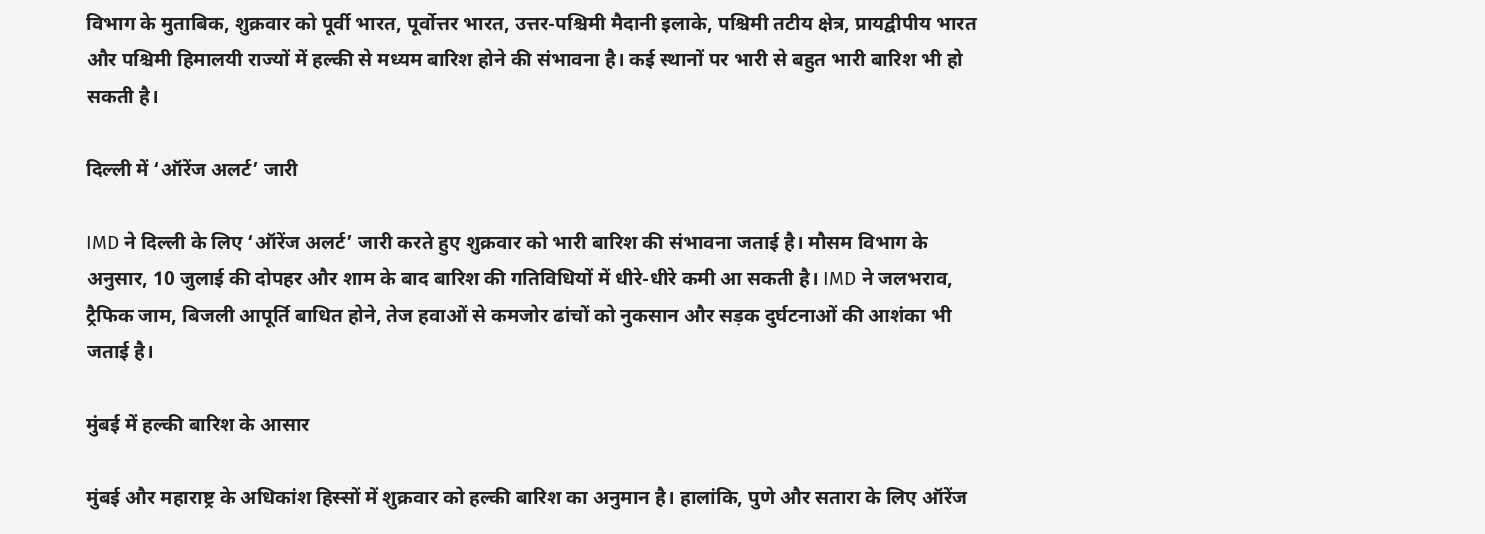विभाग के मुताबिक, शुक्रवार को पूर्वी भारत, पूर्वोत्तर भारत, उत्तर-पश्चिमी मैदानी इलाके, पश्चिमी तटीय क्षेत्र, प्रायद्वीपीय भारत और पश्चिमी हिमालयी राज्यों में हल्की से मध्यम बारिश होने की संभावना है। कई स्थानों पर भारी से बहुत भारी बारिश भी हो सकती है।

दिल्ली में ‘ऑरेंज अलर्ट’ जारी

IMD ने दिल्ली के लिए ‘ऑरेंज अलर्ट’ जारी करते हुए शुक्रवार को भारी बारिश की संभावना जताई है। मौसम विभाग के अनुसार, 10 जुलाई की दोपहर और शाम के बाद बारिश की गतिविधियों में धीरे-धीरे कमी आ सकती है। IMD ने जलभराव, ट्रैफिक जाम, बिजली आपूर्ति बाधित होने, तेज हवाओं से कमजोर ढांचों को नुकसान और सड़क दुर्घटनाओं की आशंका भी जताई है।

मुंबई में हल्की बारिश के आसार

मुंबई और महाराष्ट्र के अधिकांश हिस्सों में शुक्रवार को हल्की बारिश का अनुमान है। हालांकि, पुणे और सतारा के लिए ऑरेंज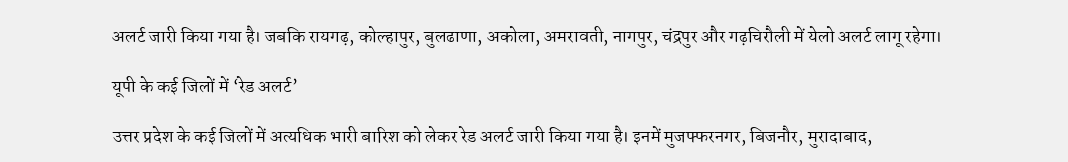अलर्ट जारी किया गया है। जबकि रायगढ़, कोल्हापुर, बुलढाणा, अकोला, अमरावती, नागपुर, चंद्रपुर और गढ़चिरौली में येलो अलर्ट लागू रहेगा।

यूपी के कई जिलों में ‘रेड अलर्ट’

उत्तर प्रदेश के कई जिलों में अत्यधिक भारी बारिश को लेकर रेड अलर्ट जारी किया गया है। इनमें मुजफ्फरनगर, बिजनौर, मुरादाबाद,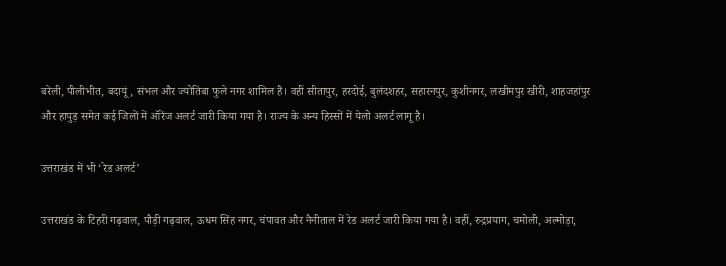बरेली, पीलीभीत, बदायूं, संभल और ज्योतिबा फुले नगर शामिल हैं। वहीं सीतापुर, हरदोई, बुलंदशहर, सहारनपुर, कुशीनगर, लखीमपुर खीरी, शाहजहांपुर और हापुड़ समेत कई जिलों में ऑरेंज अलर्ट जारी किया गया है। राज्य के अन्य हिस्सों में येलो अलर्ट लागू है।

उत्तराखंड में भी ‘रेड अलर्ट’

उत्तराखंड के टिहरी गढ़वाल, पौड़ी गढ़वाल, ऊधम सिंह नगर, चंपावत और नैनीताल में रेड अलर्ट जारी किया गया है। वहीं, रुद्रप्रयाग, चमोली, अल्मोड़ा,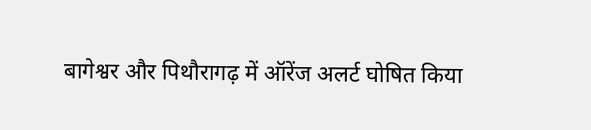बागेश्वर और पिथौरागढ़ में ऑरेंज अलर्ट घोषित किया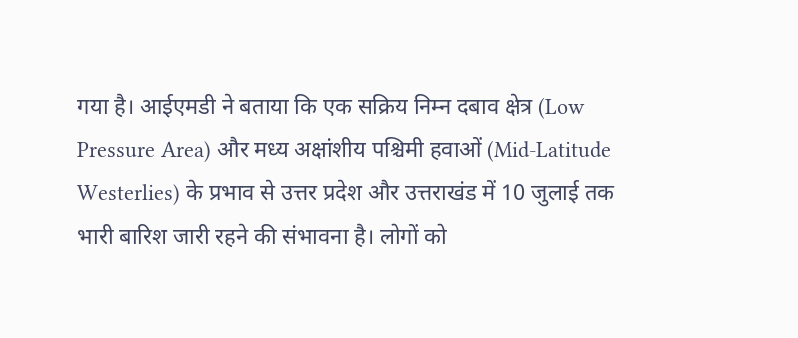गया है। आईएमडी ने बताया कि एक सक्रिय निम्न दबाव क्षेत्र (Low Pressure Area) और मध्य अक्षांशीय पश्चिमी हवाओं (Mid-Latitude Westerlies) के प्रभाव से उत्तर प्रदेश और उत्तराखंड में 10 जुलाई तक भारी बारिश जारी रहने की संभावना है। लोगों को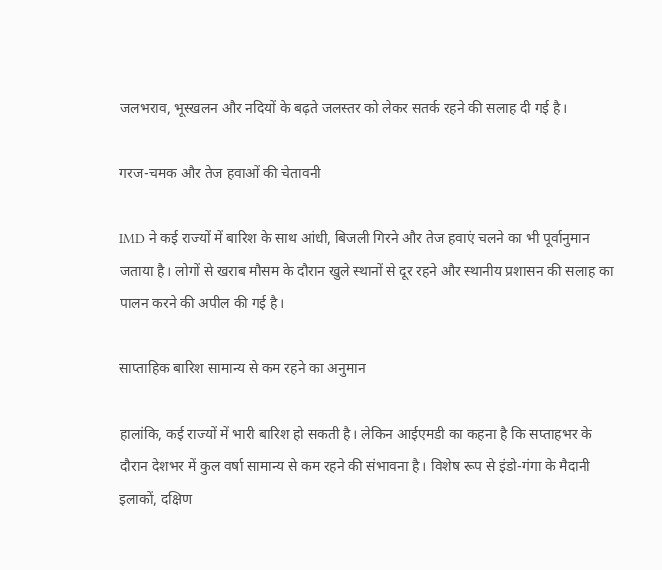जलभराव, भूस्खलन और नदियों के बढ़ते जलस्तर को लेकर सतर्क रहने की सलाह दी गई है।

गरज-चमक और तेज हवाओं की चेतावनी

IMD ने कई राज्यों में बारिश के साथ आंधी, बिजली गिरने और तेज हवाएं चलने का भी पूर्वानुमान जताया है। लोगों से खराब मौसम के दौरान खुले स्थानों से दूर रहने और स्थानीय प्रशासन की सलाह का पालन करने की अपील की गई है।

साप्ताहिक बारिश सामान्य से कम रहने का अनुमान

हालांकि, कई राज्यों में भारी बारिश हो सकती है। लेकिन आईएमडी का कहना है कि सप्ताहभर के दौरान देशभर में कुल वर्षा सामान्य से कम रहने की संभावना है। विशेष रूप से इंडो-गंगा के मैदानी इलाकों, दक्षिण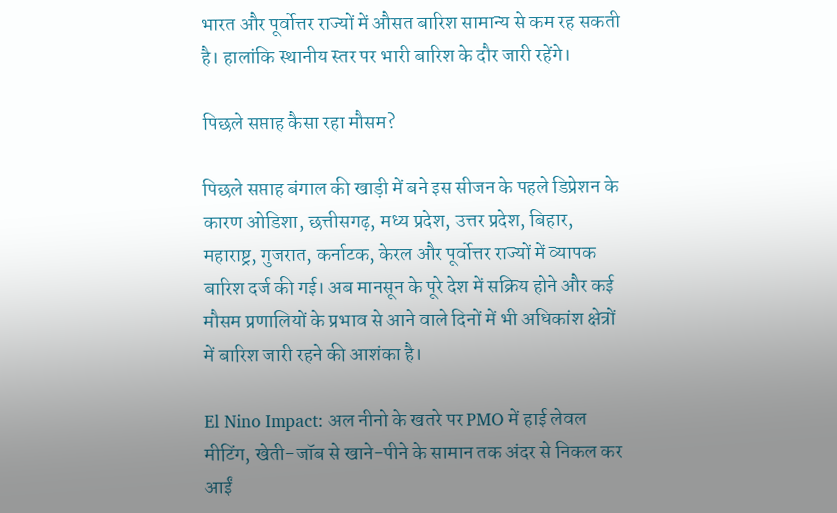भारत और पूर्वोत्तर राज्यों में औसत बारिश सामान्य से कम रह सकती है। हालांकि स्थानीय स्तर पर भारी बारिश के दौर जारी रहेंगे।

पिछले सप्ताह कैसा रहा मौसम?

पिछले सप्ताह बंगाल की खाड़ी में बने इस सीजन के पहले डिप्रेशन के कारण ओडिशा, छत्तीसगढ़, मध्य प्रदेश, उत्तर प्रदेश, बिहार, महाराष्ट्र, गुजरात, कर्नाटक, केरल और पूर्वोत्तर राज्यों में व्यापक बारिश दर्ज की गई। अब मानसून के पूरे देश में सक्रिय होने और कई मौसम प्रणालियों के प्रभाव से आने वाले दिनों में भी अधिकांश क्षेत्रों में बारिश जारी रहने की आशंका है।

El Nino Impact: अल नीनो के खतरे पर PMO में हाई लेवल मीटिंग, खेती-जॉब से खाने-पीने के सामान तक अंदर से निकल कर आईं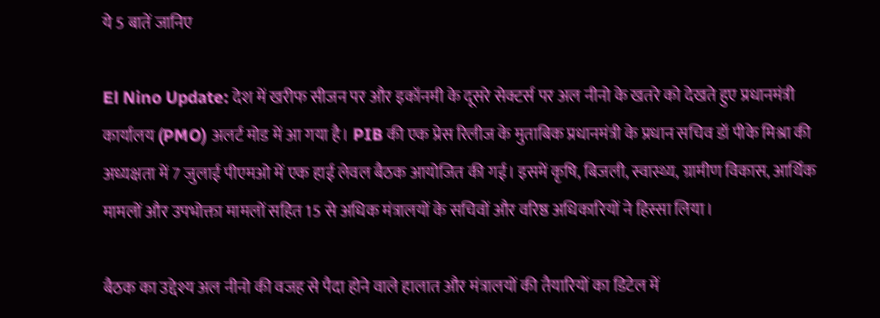ये 5 बातें जानिए

El Nino Update: देश में खरीफ सीजन पर और इकॉनमी के दूसरे सेक्टर्स पर अल नीनो के खतरे को देखते हुए प्रधानमंत्री कार्यालय (PMO) अलर्ट मोड में आ गया है। PIB की एक प्रेस रिलीज के मुताबिक प्रधानमंत्री के प्रधान सचिव डॉ पीके मिश्रा की अध्यक्षता में 7 जुलाई पीएमओ में एक हाई लेवल बैठक आयोजित की गई। इसमें कृषि, बिजली, स्वास्थ्य, ग्रामीण विकास, आर्थिक मामलों और उपभोक्ता मामलों सहित 15 से अधिक मंत्रालयों के सचिवों और वरिष्ठ अधिकारियों ने हिस्सा लिया।

बैठक का उद्देश्य अल नीनो की वजह से पैदा होने वाले हालात और मंत्रालयों की तैयारियों का डिटेल में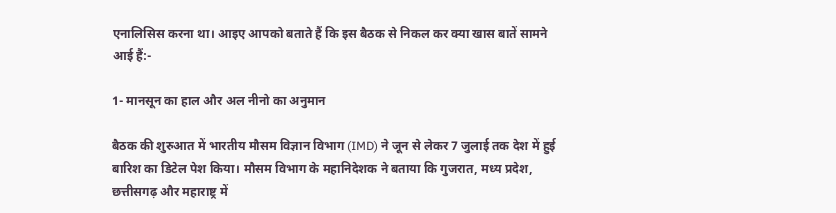एनालिसिस करना था। आइए आपको बताते हैं कि इस बैठक से निकल कर क्या खास बातें सामने आई हैं:-

1- मानसून का हाल और अल नीनो का अनुमान

बैठक की शुरुआत में भारतीय मौसम विज्ञान विभाग (IMD) ने जून से लेकर 7 जुलाई तक देश में हुई बारिश का डिटेल पेश किया। मौसम विभाग के महानिदेशक ने बताया कि गुजरात, मध्य प्रदेश, छत्तीसगढ़ और महाराष्ट्र में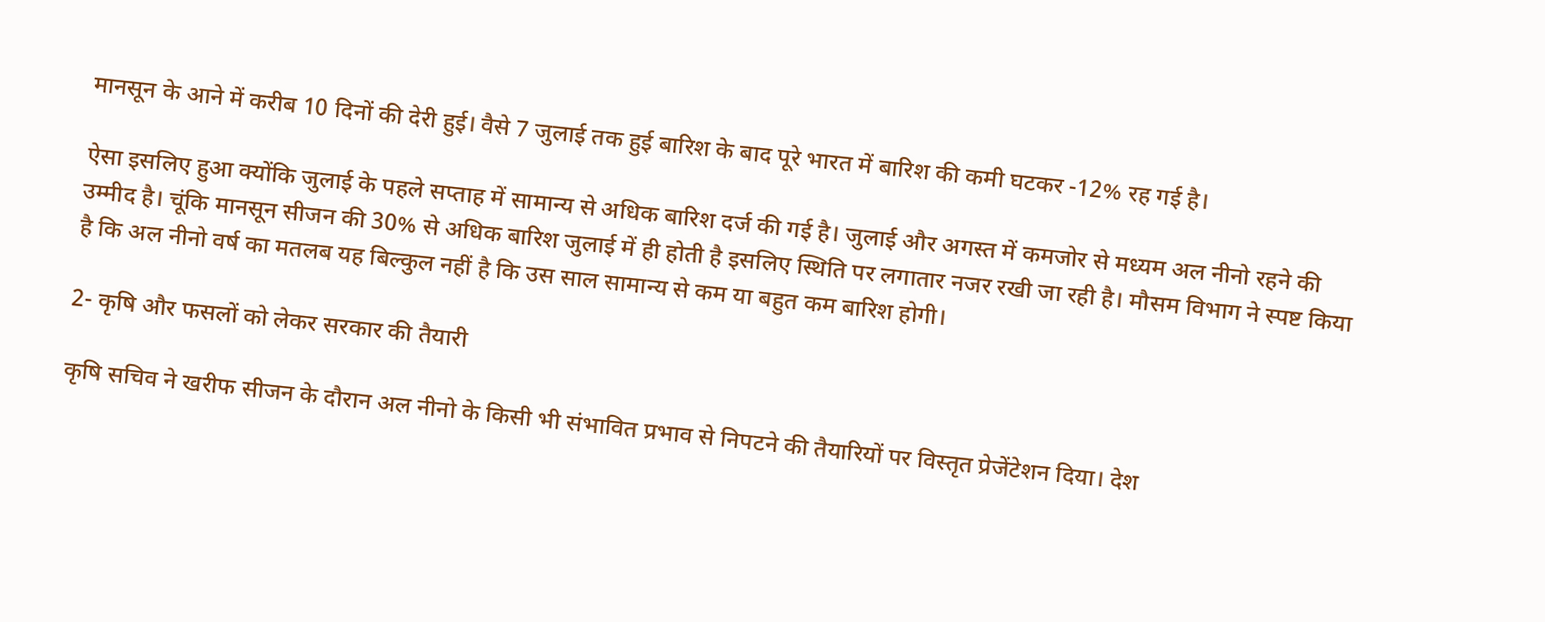मानसून के आने में करीब 10 दिनों की देरी हुई। वैसे 7 जुलाई तक हुई बारिश के बाद पूरे भारत में बारिश की कमी घटकर -12% रह गई है।

ऐसा इसलिए हुआ क्योंकि जुलाई के पहले सप्ताह में सामान्य से अधिक बारिश दर्ज की गई है। जुलाई और अगस्त में कमजोर से मध्यम अल नीनो रहने की उम्मीद है। चूंकि मानसून सीजन की 30% से अधिक बारिश जुलाई में ही होती है इसलिए स्थिति पर लगातार नजर रखी जा रही है। मौसम विभाग ने स्पष्ट किया है कि अल नीनो वर्ष का मतलब यह बिल्कुल नहीं है कि उस साल सामान्य से कम या बहुत कम बारिश होगी।

2- कृषि और फसलों को लेकर सरकार की तैयारी

कृषि सचिव ने खरीफ सीजन के दौरान अल नीनो के किसी भी संभावित प्रभाव से निपटने की तैयारियों पर विस्तृत प्रेजेंटेशन दिया। देश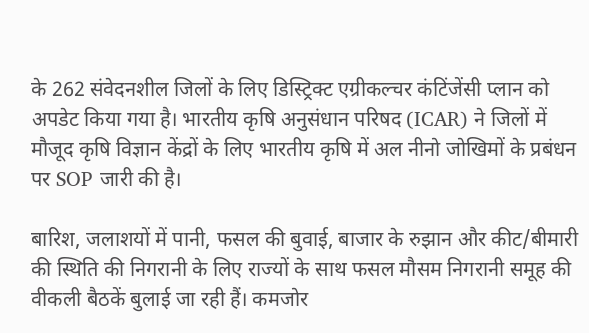के 262 संवेदनशील जिलों के लिए डिस्ट्रिक्ट एग्रीकल्चर कंटिंजेंसी प्लान को अपडेट किया गया है। भारतीय कृषि अनुसंधान परिषद (ICAR) ने जिलों में मौजूद कृषि विज्ञान केंद्रों के लिए भारतीय कृषि में अल नीनो जोखिमों के प्रबंधन पर SOP जारी की है।

बारिश, जलाशयों में पानी, फसल की बुवाई, बाजार के रुझान और कीट/बीमारी की स्थिति की निगरानी के लिए राज्यों के साथ फसल मौसम निगरानी समूह की वीकली बैठकें बुलाई जा रही हैं। कमजोर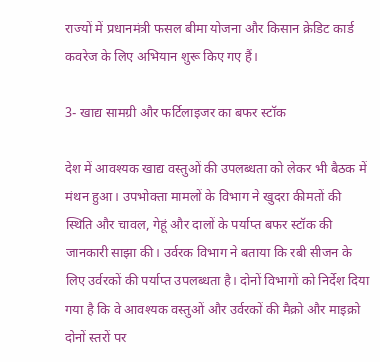राज्यों में प्रधानमंत्री फसल बीमा योजना और किसान क्रेडिट कार्ड कवरेज के लिए अभियान शुरू किए गए हैं।

3- खाद्य सामग्री और फर्टिलाइजर का बफर स्टॉक

देश में आवश्यक खाद्य वस्तुओं की उपलब्धता को लेकर भी बैठक में मंथन हुआ। उपभोक्ता मामलों के विभाग ने खुदरा कीमतों की स्थिति और चावल, गेहूं और दालों के पर्याप्त बफर स्टॉक की जानकारी साझा की। उर्वरक विभाग ने बताया कि रबी सीजन के लिए उर्वरकों की पर्याप्त उपलब्धता है। दोनों विभागों को निर्देश दिया गया है कि वे आवश्यक वस्तुओं और उर्वरकों की मैक्रो और माइक्रो दोनों स्तरों पर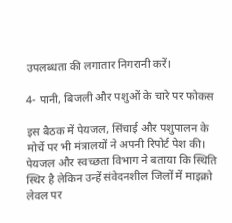उपलब्धता की लगातार निगरानी करें।

4- पानी, बिजली और पशुओं के चारे पर फोकस

इस बैठक में पेयजल, सिंचाई और पशुपालन के मोर्चे पर भी मंत्रालयों ने अपनी रिपोर्ट पेश की। पेयजल और स्वच्छता विभाग ने बताया कि स्थिति स्थिर है लेकिन उन्हें संवेदनशील जिलों में माइक्रो लेवल पर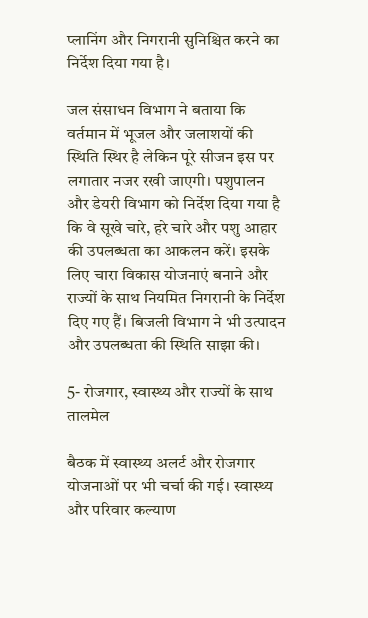प्लानिंग और निगरानी सुनिश्चित करने का निर्देश दिया गया है।

जल संसाधन विभाग ने बताया कि वर्तमान में भूजल और जलाशयों की स्थिति स्थिर है लेकिन पूरे सीजन इस पर लगातार नजर रखी जाएगी। पशुपालन और डेयरी विभाग को निर्देश दिया गया है कि वे सूखे चारे, हरे चारे और पशु आहार की उपलब्धता का आकलन करें। इसके लिए चारा विकास योजनाएं बनाने और राज्यों के साथ नियमित निगरानी के निर्देश दिए गए हैं। बिजली विभाग ने भी उत्पादन और उपलब्धता की स्थिति साझा की।

5- रोजगार, स्वास्थ्य और राज्यों के साथ तालमेल

बैठक में स्वास्थ्य अलर्ट और रोजगार योजनाओं पर भी चर्चा की गई। स्वास्थ्य और परिवार कल्याण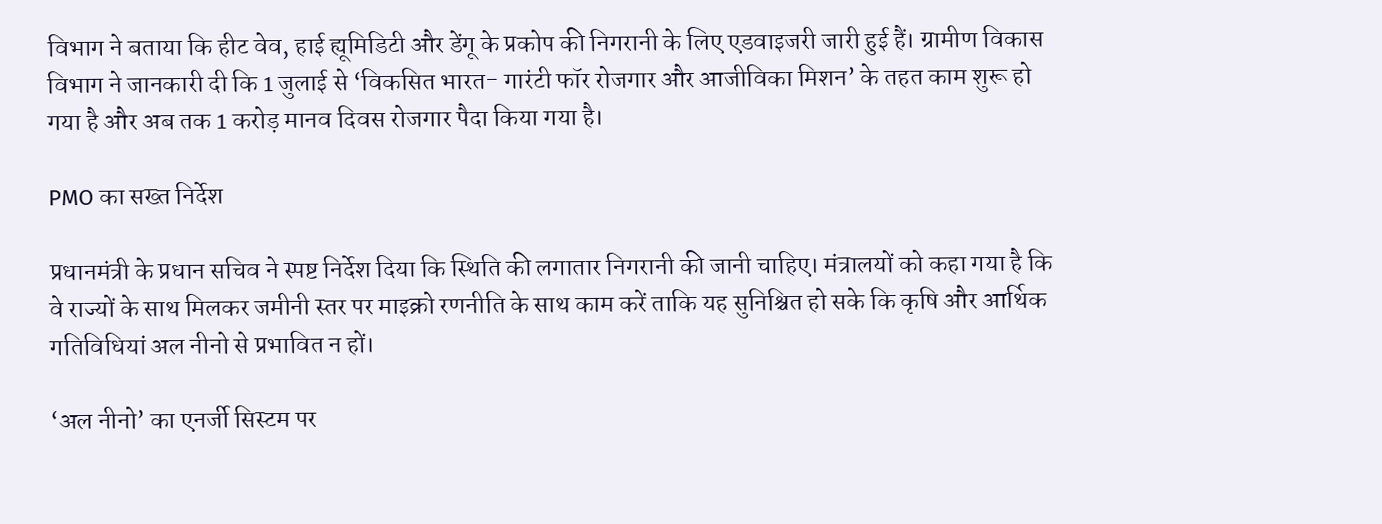विभाग ने बताया कि हीट वेव, हाई ह्यूमिडिटी और डेंगू के प्रकोप की निगरानी के लिए एडवाइजरी जारी हुई हैं। ग्रामीण विकास विभाग ने जानकारी दी कि 1 जुलाई से ‘विकसित भारत- गारंटी फॉर रोजगार और आजीविका मिशन’ के तहत काम शुरू हो गया है और अब तक 1 करोड़ मानव दिवस रोजगार पैदा किया गया है।

PMO का सख्त निर्देश

प्रधानमंत्री के प्रधान सचिव ने स्पष्ट निर्देश दिया कि स्थिति की लगातार निगरानी की जानी चाहिए। मंत्रालयों को कहा गया है कि वे राज्यों के साथ मिलकर जमीनी स्तर पर माइक्रो रणनीति के साथ काम करें ताकि यह सुनिश्चित हो सके कि कृषि और आर्थिक गतिविधियां अल नीनो से प्रभावित न हों।

‘अल नीनो’ का एनर्जी सिस्टम पर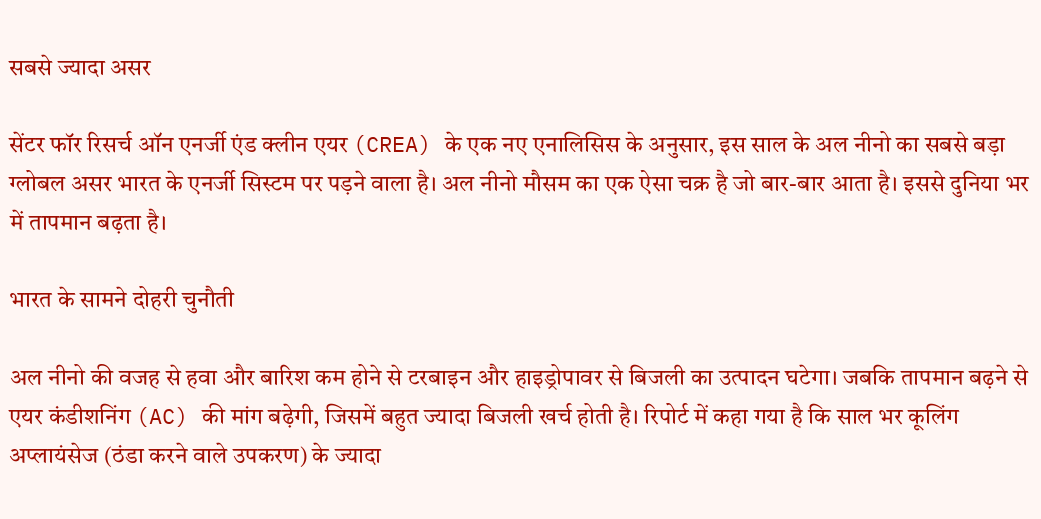सबसे ज्यादा असर

सेंटर फॉर रिसर्च ऑन एनर्जी एंड क्लीन एयर (CREA) के एक नए एनालिसिस के अनुसार, इस साल के अल नीनो का सबसे बड़ा ग्लोबल असर भारत के एनर्जी सिस्टम पर पड़ने वाला है। अल नीनो मौसम का एक ऐसा चक्र है जो बार-बार आता है। इससे दुनिया भर में तापमान बढ़ता है।

भारत के सामने दोहरी चुनौती

अल नीनो की वजह से हवा और बारिश कम होने से टरबाइन और हाइड्रोपावर से बिजली का उत्पादन घटेगा। जबकि तापमान बढ़ने से एयर कंडीशनिंग (AC) की मांग बढ़ेगी, जिसमें बहुत ज्यादा बिजली खर्च होती है। रिपोर्ट में कहा गया है कि साल भर कूलिंग अप्लायंसेज (ठंडा करने वाले उपकरण) के ज्यादा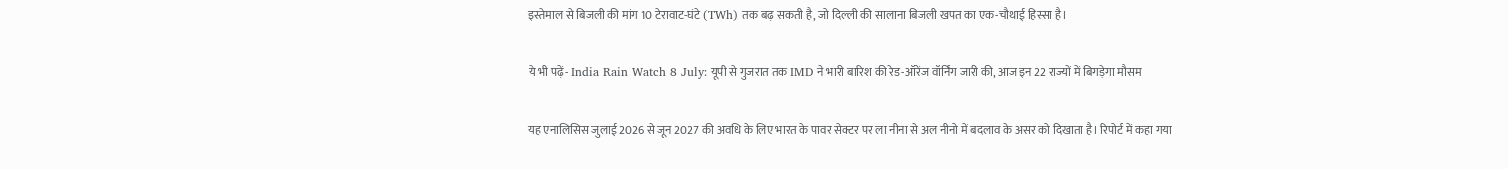इस्तेमाल से बिजली की मांग 10 टेरावाट-घंटे (TWh) तक बढ़ सकती है, जो दिल्ली की सालाना बिजली खपत का एक-चौथाई हिस्सा है।

ये भी पढ़ें- India Rain Watch 8 July: यूपी से गुजरात तक IMD ने भारी बारिश की रेड-ऑरेंज वॉर्निंग जारी की, आज इन 22 राज्यों में बिगड़ेगा मौसम

यह एनालिसिस जुलाई 2026 से जून 2027 की अवधि के लिए भारत के पावर सेक्टर पर ला नीना से अल नीनो में बदलाव के असर को दिखाता है। रिपोर्ट में कहा गया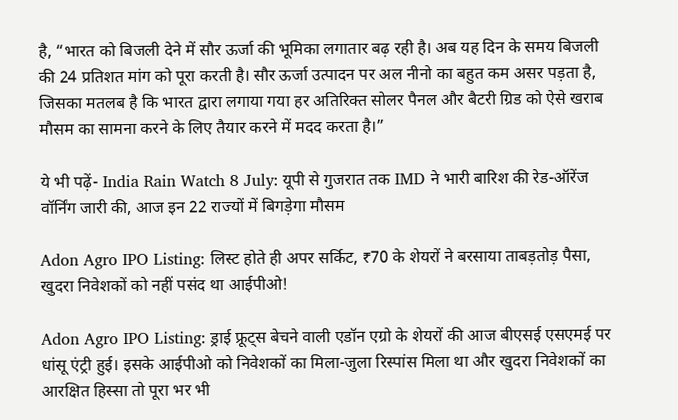है, “भारत को बिजली देने में सौर ऊर्जा की भूमिका लगातार बढ़ रही है। अब यह दिन के समय बिजली की 24 प्रतिशत मांग को पूरा करती है। सौर ऊर्जा उत्पादन पर अल नीनो का बहुत कम असर पड़ता है, जिसका मतलब है कि भारत द्वारा लगाया गया हर अतिरिक्त सोलर पैनल और बैटरी ग्रिड को ऐसे खराब मौसम का सामना करने के लिए तैयार करने में मदद करता है।”

ये भी पढ़ें- India Rain Watch 8 July: यूपी से गुजरात तक IMD ने भारी बारिश की रेड-ऑरेंज वॉर्निंग जारी की, आज इन 22 राज्यों में बिगड़ेगा मौसम

Adon Agro IPO Listing: लिस्ट होते ही अपर सर्किट, ₹70 के शेयरों ने बरसाया ताबड़तोड़ पैसा, खुदरा निवेशकों को नहीं पसंद था आईपीओ!

Adon Agro IPO Listing: ड्राई फ्रूट्स बेचने वाली एडॉन एग्रो के शेयरों की आज बीएसई एसएमई पर धांसू एंट्री हुई। इसके आईपीओ को निवेशकों का मिला-जुला रिस्पांस मिला था और खुदरा निवेशकों का आरक्षित हिस्सा तो पूरा भर भी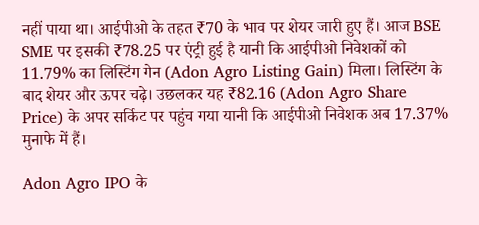नहीं पाया था। आईपीओ के तहत ₹70 के भाव पर शेयर जारी हुए हैं। आज BSE SME पर इसकी ₹78.25 पर एंट्री हुई है यानी कि आईपीओ निवेशकों को 11.79% का लिस्टिंग गेन (Adon Agro Listing Gain) मिला। लिस्टिंग के बाद शेयर और ऊपर चढ़े। उछलकर यह ₹82.16 (Adon Agro Share Price) के अपर सर्किट पर पहुंच गया यानी कि आईपीओ निवेशक अब 17.37% मुनाफे में हैं।

Adon Agro IPO के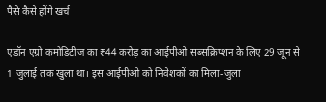पैसे कैसे होंगे खर्च

एडॉन एग्रो कमोडिटीज का ₹44 करोड़ का आईपीओ सब्सक्रिप्शन के लिए 29 जून से 1 जुलाई तक खुला था। इस आईपीओ को निवेशकों का मिला-जुला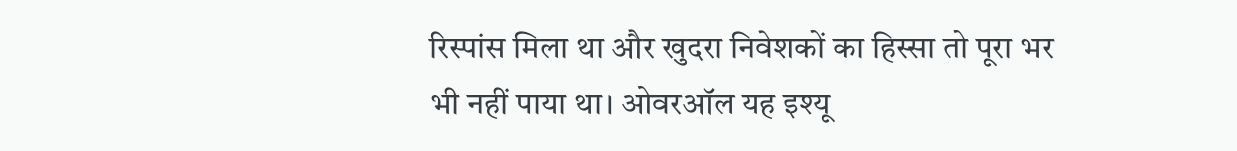रिस्पांस मिला था और खुदरा निवेशकों का हिस्सा तो पूरा भर भी नहीं पाया था। ओवरऑल यह इश्यू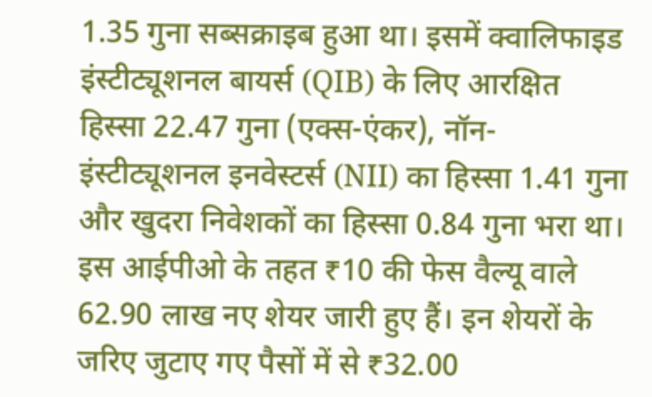1.35 गुना सब्सक्राइब हुआ था। इसमें क्वालिफाइड इंस्टीट्यूशनल बायर्स (QIB) के लिए आरक्षित हिस्सा 22.47 गुना (एक्स-एंकर), नॉन-इंस्टीट्यूशनल इनवेस्टर्स (NII) का हिस्सा 1.41 गुना और खुदरा निवेशकों का हिस्सा 0.84 गुना भरा था। इस आईपीओ के तहत ₹10 की फेस वैल्यू वाले 62.90 लाख नए शेयर जारी हुए हैं। इन शेयरों के जरिए जुटाए गए पैसों में से ₹32.00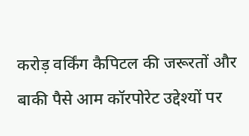करोड़ वर्किंग कैपिटल की जरूरतों और बाकी पैसे आम कॉरपोरेट उद्देश्यों पर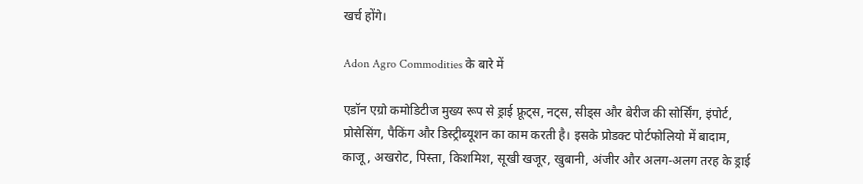खर्च होंगे।

Adon Agro Commodities के बारे में

एडॉन एग्रो कमोडिटीज मुख्य रूप से ड्राई फ्रूट्स, नट्स, सीड्स और बेरीज की सोर्सिंग, इंपोर्ट, प्रोसेसिंग, पैकिंग और डिस्ट्रीब्यूशन का काम करती है। इसके प्रोडक्ट पोर्टफोलियो में बादाम, काजू, अखरोट, पिस्ता, किशमिश, सूखी खजूर, खुबानी, अंजीर और अलग-अलग तरह के ड्राई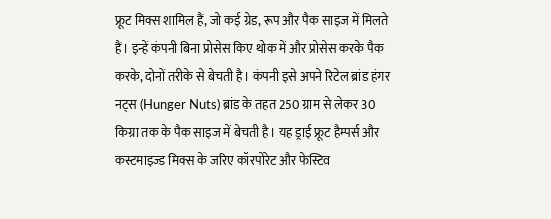फ्रूट मिक्स शामिल हैं, जो कई ग्रेड, रूप और पैक साइज में मिलते हैं। इन्हें कंपनी बिना प्रोसेस किए थोक में और प्रोसेस करके पैक करके, दोनों तरीके से बेचती है। कंपनी इसे अपने रिटेल ब्रांड हंगर नट्स (Hunger Nuts) ब्रांड के तहत 250 ग्राम से लेकर 30 किग्रा तक के पैक साइज में बेचती है। यह ड्राई फ्रूट हैम्पर्स और कस्टमाइज्ड मिक्स के जरिए कॉरपोरेट और फेस्टिव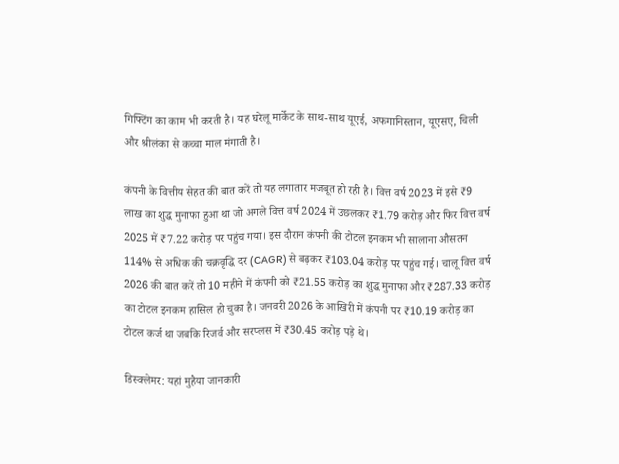गिफ्टिंग का काम भी करती है। यह घरेलू मार्केट के साथ-साथ यूएई, अफगानिस्तान, यूएसए, चिली और श्रीलंका से कच्चा माल मंगाती है।

कंपनी के वित्तीय सेहत की बात करें तो यह लगातार मजबूत हो रही है। वित्त वर्ष 2023 में इसे ₹9 लाख का शुद्ध मुनाफा हुआ था जो अगले वित्त वर्ष 2024 में उछलकर ₹1.79 करोड़ और फिर वित्त वर्ष 2025 में ₹7.22 करोड़ पर पहुंच गया। इस दौरान कंपनी की टोटल इनकम भी सालाना औसतन 114% से अधिक की चक्रवृद्धि दर (CAGR) से बढ़कर ₹103.04 करोड़ पर पहुंच गई। चालू वित्त वर्ष 2026 की बात करें तो 10 महीने में कंपनी को ₹21.55 करोड़ का शुद्ध मुनाफा और ₹287.33 करोड़ का टोटल इनकम हासिल हो चुका है। जनवरी 2026 के आखिरी में कंपनी पर ₹10.19 करोड़ का टोटल कर्ज था जबकि रिजर्व और सरप्लस में ₹30.45 करोड़ पड़े थे।

डिस्क्लेमर: यहां मुहैया जानकारी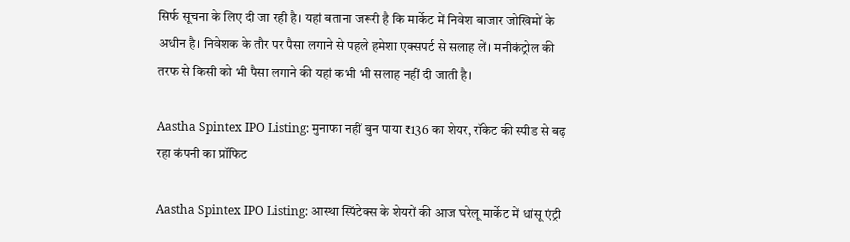सिर्फ सूचना के लिए दी जा रही है। यहां बताना जरूरी है कि मार्केट में निवेश बाजार जोखिमों के अधीन है। निवेशक के तौर पर पैसा लगाने से पहले हमेशा एक्सपर्ट से सलाह लें। मनीकंट्रोल की तरफ से किसी को भी पैसा लगाने की यहां कभी भी सलाह नहीं दी जाती है।

Aastha Spintex IPO Listing: मुनाफा नहीं बुन पाया ₹136 का शेयर, रॉकेट की स्पीड से बढ़ रहा कंपनी का प्रॉफिट

Aastha Spintex IPO Listing: आस्था स्पिंटेक्स के शेयरों की आज घरेलू मार्केट में धांसू एंट्री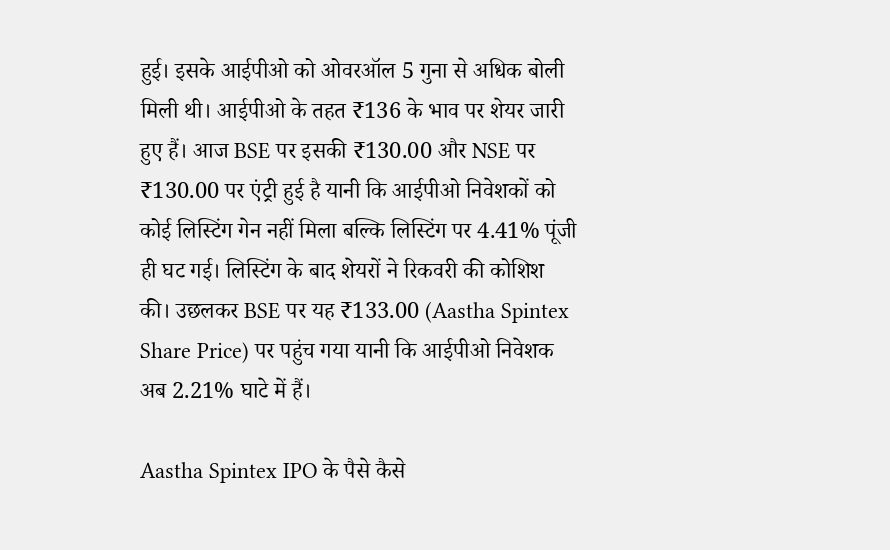हुई। इसके आईपीओ को ओवरऑल 5 गुना से अधिक बोली मिली थी। आईपीओ के तहत ₹136 के भाव पर शेयर जारी हुए हैं। आज BSE पर इसकी ₹130.00 और NSE पर ₹130.00 पर एंट्री हुई है यानी कि आईपीओ निवेशकों को कोई लिस्टिंग गेन नहीं मिला बल्कि लिस्टिंग पर 4.41% पूंजी ही घट गई। लिस्टिंग के बाद शेयरों ने रिकवरी की कोशिश की। उछलकर BSE पर यह ₹133.00 (Aastha Spintex Share Price) पर पहुंच गया यानी कि आईपीओ निवेशक अब 2.21% घाटे में हैं।

Aastha Spintex IPO के पैसे कैसे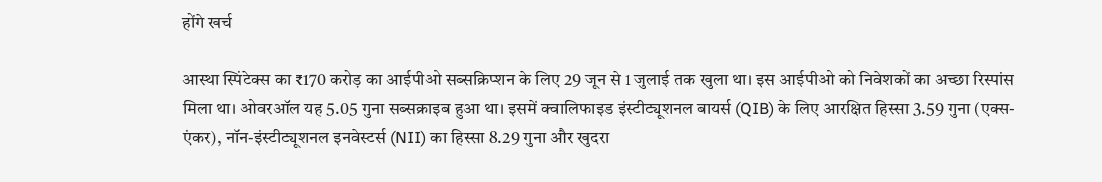होंगे खर्च

आस्था स्पिंटेक्स का ₹170 करोड़ का आईपीओ सब्सक्रिप्शन के लिए 29 जून से 1 जुलाई तक खुला था। इस आईपीओ को निवेशकों का अच्छा रिस्पांस मिला था। ओवरऑल यह 5.05 गुना सब्सक्राइब हुआ था। इसमें क्वालिफाइड इंस्टीट्यूशनल बायर्स (QIB) के लिए आरक्षित हिस्सा 3.59 गुना (एक्स-एंकर), नॉन-इंस्टीट्यूशनल इनवेस्टर्स (NII) का हिस्सा 8.29 गुना और खुदरा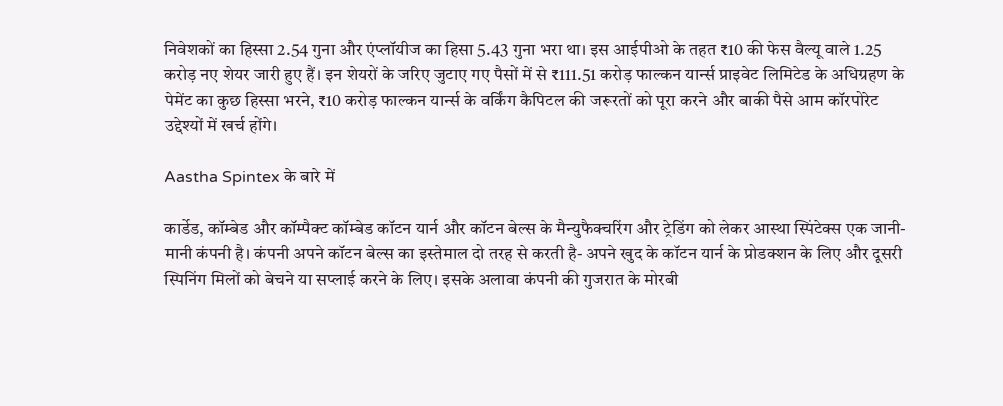निवेशकों का हिस्सा 2.54 गुना और एंप्लॉयीज का हिसा 5.43 गुना भरा था। इस आईपीओ के तहत ₹10 की फेस वैल्यू वाले 1.25 करोड़ नए शेयर जारी हुए हैं। इन शेयरों के जरिए जुटाए गए पैसों में से ₹111.51 करोड़ फाल्कन यार्न्स प्राइवेट लिमिटेड के अधिग्रहण के पेमेंट का कुछ हिस्सा भरने, ₹10 करोड़ फाल्कन यार्न्स के वर्किंग कैपिटल की जरूरतों को पूरा करने और बाकी पैसे आम कॉरपोरेट उद्देश्यों में खर्च होंगे।

Aastha Spintex के बारे में

कार्डेड, कॉम्बेड और कॉम्पैक्ट कॉम्बेड कॉटन यार्न और कॉटन बेल्स के मैन्युफैक्चरिंग और ट्रेडिंग को लेकर आस्था स्पिंटेक्स एक जानी-मानी कंपनी है। कंपनी अपने कॉटन बेल्स का इस्तेमाल दो तरह से करती है- अपने खुद के कॉटन यार्न के प्रोडक्शन के लिए और दूसरी स्पिनिंग मिलों को बेचने या सप्लाई करने के लिए। इसके अलावा कंपनी की गुजरात के मोरबी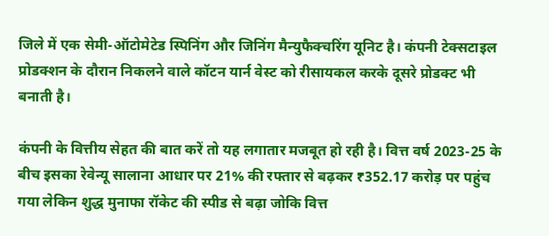जिले में एक सेमी-ऑटोमेटेड स्पिनिंग और जिनिंग मैन्युफैक्चरिंग यूनिट है। कंपनी टेक्सटाइल प्रोडक्शन के दौरान निकलने वाले कॉटन यार्न वेस्ट को रीसायकल करके दूसरे प्रोडक्ट भी बनाती है।

कंपनी के वित्तीय सेहत की बात करें तो यह लगातार मजबूत हो रही है। वित्त वर्ष 2023-25 के बीच इसका रेवेन्यू सालाना आधार पर 21% की रफ्तार से बढ़कर ₹352.17 करोड़ पर पहुंच गया लेकिन शुद्ध मुनाफा रॉकेट की स्पीड से बढ़ा जोकि वित्त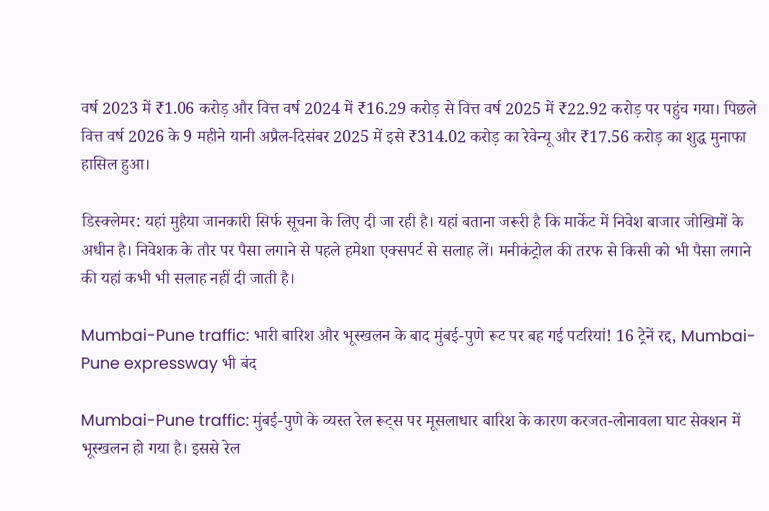वर्ष 2023 में ₹1.06 करोड़ और वित्त वर्ष 2024 में ₹16.29 करोड़ से वित्त वर्ष 2025 में ₹22.92 करोड़ पर पहुंच गया। पिछले वित्त वर्ष 2026 के 9 महीने यानी अप्रैल-दिसंबर 2025 में इसे ₹314.02 करोड़ का रेवेन्यू और ₹17.56 करोड़ का शुद्ध मुनाफा हासिल हुआ।

डिस्क्लेमर: यहां मुहैया जानकारी सिर्फ सूचना के लिए दी जा रही है। यहां बताना जरूरी है कि मार्केट में निवेश बाजार जोखिमों के अधीन है। निवेशक के तौर पर पैसा लगाने से पहले हमेशा एक्सपर्ट से सलाह लें। मनीकंट्रोल की तरफ से किसी को भी पैसा लगाने की यहां कभी भी सलाह नहीं दी जाती है।

Mumbai-Pune traffic: भारी बारिश और भूस्खलन के बाद मुंबई-पुणे रूट पर बह गई पटरियां! 16 ट्रेनें रद्द, Mumbai-Pune expressway भी बंद

Mumbai-Pune traffic: मुंबई-पुणे के व्यस्त रेल रूट्स पर मूसलाधार बारिश के कारण करजत-लोनावला घाट सेक्शन में भूस्खलन हो गया है। इससे रेल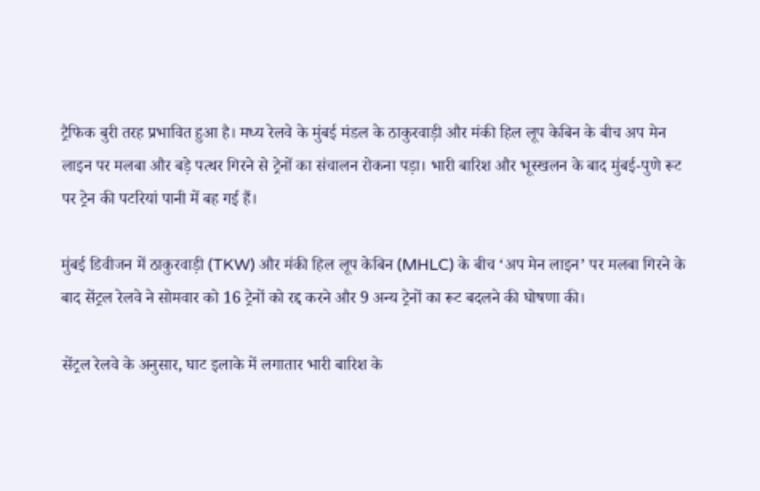ट्रैफिक बुरी तरह प्रभावित हुआ है। मध्य रेलवे के मुंबई मंडल के ठाकुरवाड़ी और मंकी हिल लूप केबिन के बीच अप मेन लाइन पर मलबा और बड़े पत्थर गिरने से ट्रेनों का संचालन रोकना पड़ा। भारी बारिश और भूस्खलन के बाद मुंबई-पुणे रूट पर ट्रेन की पटरियां पानी में बह गई हैं।

मुंबई डिवीजन में ठाकुरवाड़ी (TKW) और मंकी हिल लूप केबिन (MHLC) के बीच ‘अप मेन लाइन’ पर मलबा गिरने के बाद सेंट्रल रेलवे ने सोमवार को 16 ट्रेनों को रद्द करने और 9 अन्य ट्रेनों का रूट बदलने की घोषणा की।

सेंट्रल रेलवे के अनुसार, घाट इलाके में लगातार भारी बारिश के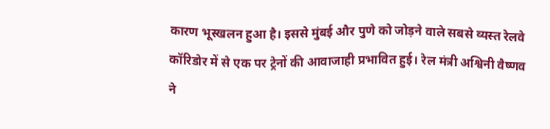कारण भूस्खलन हुआ है। इससे मुंबई और पुणे को जोड़ने वाले सबसे व्यस्त रेलवे कॉरिडोर में से एक पर ट्रेनों की आवाजाही प्रभावित हुई। रेल मंत्री अश्विनी वैष्णव ने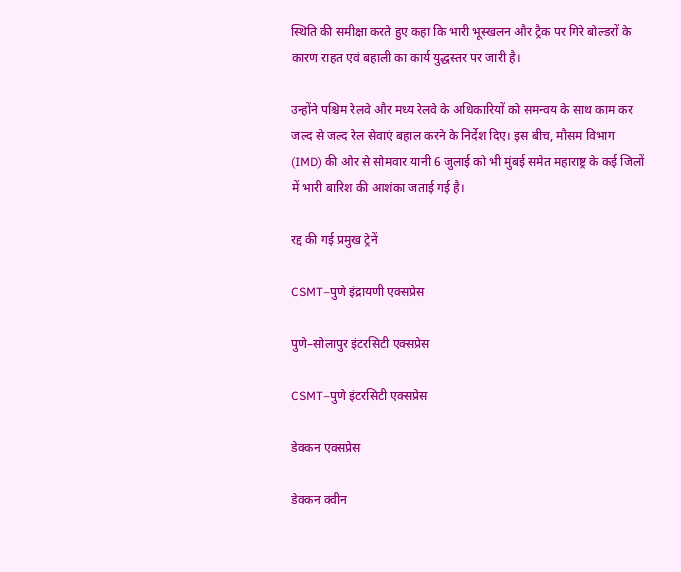स्थिति की समीक्षा करते हुए कहा कि भारी भूस्खलन और ट्रैक पर गिरे बोल्डरों के कारण राहत एवं बहाली का कार्य युद्धस्तर पर जारी है।

उन्होंने पश्चिम रेलवे और मध्य रेलवे के अधिकारियों को समन्वय के साथ काम कर जल्द से जल्द रेल सेवाएं बहाल करने के निर्देश दिए। इस बीच, मौसम विभाग (IMD) की ओर से सोमवार यानी 6 जुलाई को भी मुंबई समेत महाराष्ट्र के कई जिलों में भारी बारिश की आशंका जताई गई है।

रद्द की गई प्रमुख ट्रेनें

CSMT–पुणे इंद्रायणी एक्सप्रेस

पुणे–सोलापुर इंटरसिटी एक्सप्रेस

CSMT–पुणे इंटरसिटी एक्सप्रेस

डेक्कन एक्सप्रेस

डेक्कन क्वीन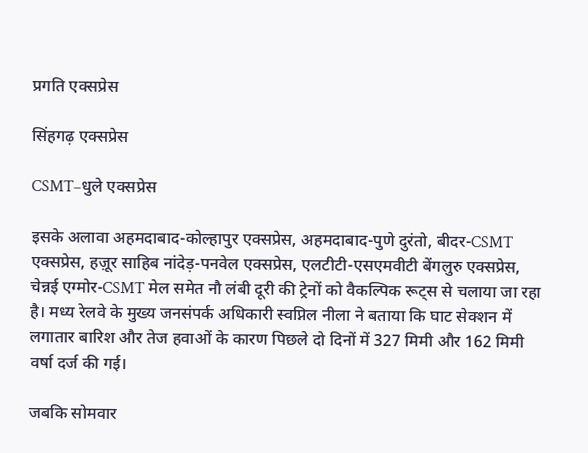प्रगति एक्सप्रेस

सिंहगढ़ एक्सप्रेस

CSMT–धुले एक्सप्रेस

इसके अलावा अहमदाबाद-कोल्हापुर एक्सप्रेस, अहमदाबाद-पुणे दुरंतो, बीदर-CSMT एक्सप्रेस, हज़ूर साहिब नांदेड़-पनवेल एक्सप्रेस, एलटीटी-एसएमवीटी बेंगलुरु एक्सप्रेस, चेन्नई एग्मोर-CSMT मेल समेत नौ लंबी दूरी की ट्रेनों को वैकल्पिक रूट्स से चलाया जा रहा है। मध्य रेलवे के मुख्य जनसंपर्क अधिकारी स्वप्निल नीला ने बताया कि घाट सेक्शन में लगातार बारिश और तेज हवाओं के कारण पिछले दो दिनों में 327 मिमी और 162 मिमी वर्षा दर्ज की गई।

जबकि सोमवार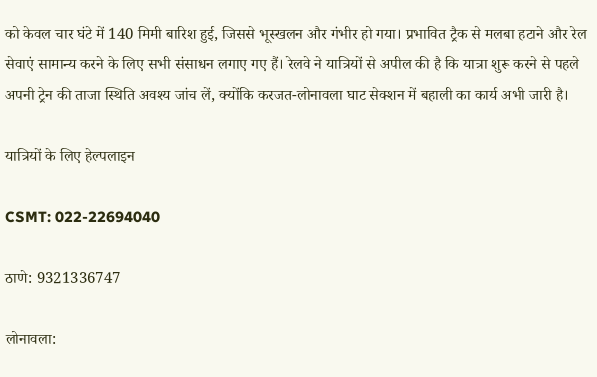को केवल चार घंटे में 140 मिमी बारिश हुई, जिससे भूस्खलन और गंभीर हो गया। प्रभावित ट्रैक से मलबा हटाने और रेल सेवाएं सामान्य करने के लिए सभी संसाधन लगाए गए हैं। रेलवे ने यात्रियों से अपील की है कि यात्रा शुरू करने से पहले अपनी ट्रेन की ताजा स्थिति अवश्य जांच लें, क्योंकि करजत-लोनावला घाट सेक्शन में बहाली का कार्य अभी जारी है।

यात्रियों के लिए हेल्पलाइन

CSMT: 022-22694040

ठाणे: 9321336747

लोनावला: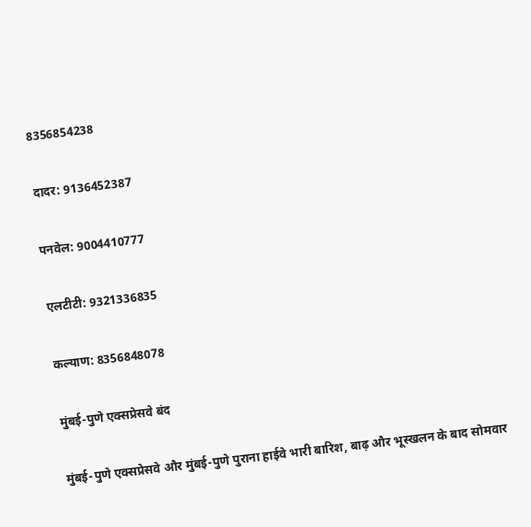8356854238

दादर: 9136452387

पनवेल: 9004410777

एलटीटी: 9321336835

कल्याण: 8356848078

मुंबई-पुणे एक्सप्रेसवे बंद

मुंबई-पुणे एक्सप्रेसवे और मुंबई-पुणे पुराना हाईवे भारी बारिश, बाढ़ और भूस्खलन के बाद सोमवार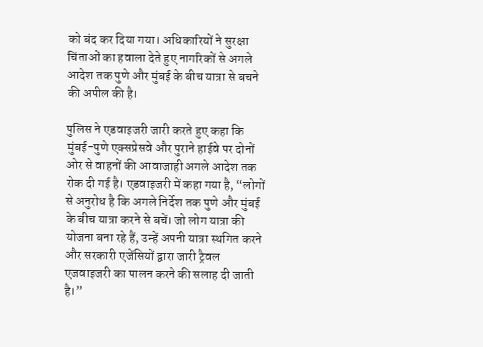को बंद कर दिया गया। अधिकारियों ने सुरक्षा चिंताओं का हवाला देते हुए नागरिकों से अगले आदेश तक पुणे और मुंबई के बीच यात्रा से बचने की अपील की है।

पुलिस ने एडवाइजरी जारी करते हुए कहा कि मुंबई-पुणे एक्सप्रेसवे और पुराने हाईवे पर दोनों ओर से वाहनों की आवाजाही अगले आदेश तक रोक दी गई है। एडवाइजरी में कहा गया है, “लोगों से अनुरोध है कि अगले निर्देश तक पुणे और मुंबई के बीच यात्रा करने से बचें। जो लोग यात्रा की योजना बना रहे हैं, उन्हें अपनी यात्रा स्थगित करने और सरकारी एजेंसियों द्वारा जारी ट्रैवल एजवाइजरी का पालन करने की सलाह दी जाती है।”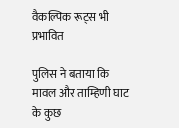वैकल्पिक रूट्स भी प्रभावित

पुलिस ने बताया कि मावल और ताम्हिणी घाट के कुछ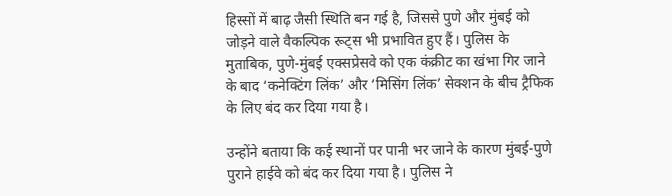हिस्सों में बाढ़ जैसी स्थिति बन गई है, जिससे पुणे और मुंबई को जोड़ने वाले वैकल्पिक रूट्स भी प्रभावित हुए हैं। पुलिस के मुताबिक, पुणे-मुंबई एक्सप्रेसवे को एक कंक्रीट का खंभा गिर जाने के बाद ‘कनेक्टिंग लिंक’ और ‘मिसिंग लिंक’ सेक्शन के बीच ट्रैफिक के लिए बंद कर दिया गया है।

उन्होंने बताया कि कई स्थानों पर पानी भर जाने के कारण मुंबई-पुणे पुराने हाईवे को बंद कर दिया गया है। पुलिस ने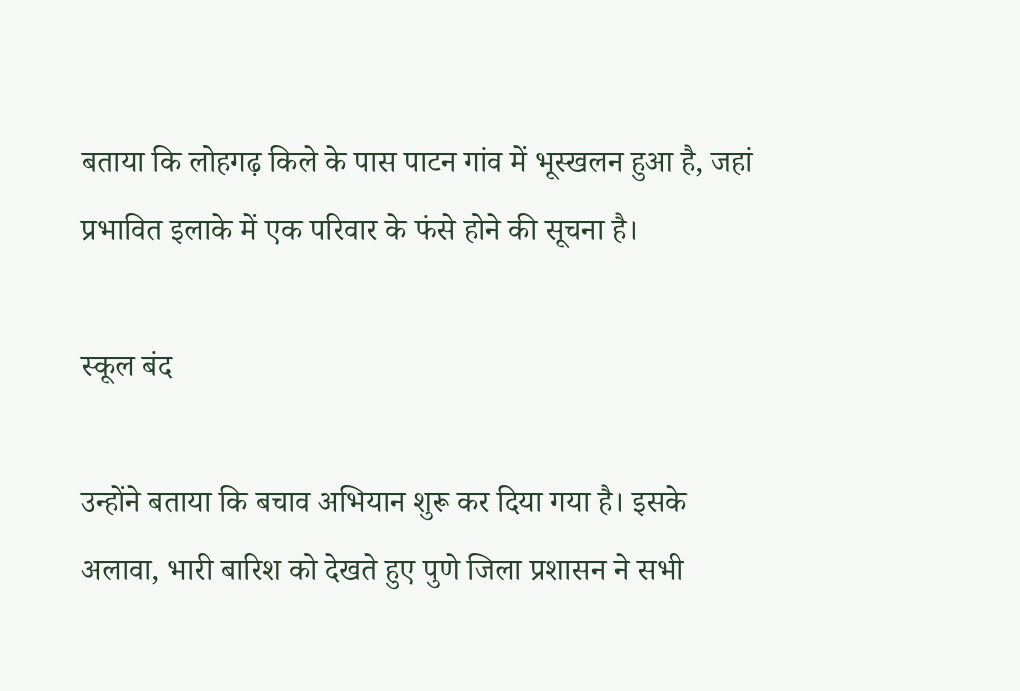बताया कि लोहगढ़ किले के पास पाटन गांव में भूस्खलन हुआ है, जहां प्रभावित इलाके में एक परिवार के फंसे होने की सूचना है।

स्कूल बंद

उन्होंने बताया कि बचाव अभियान शुरू कर दिया गया है। इसके अलावा, भारी बारिश को देखते हुए पुणे जिला प्रशासन ने सभी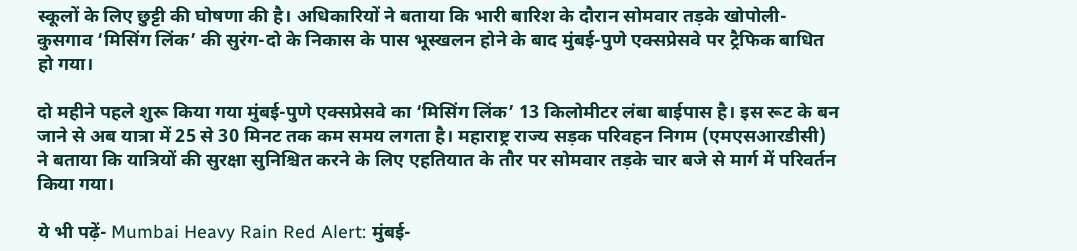स्कूलों के लिए छुट्टी की घोषणा की है। अधिकारियों ने बताया कि भारी बारिश के दौरान सोमवार तड़के खोपोली-कुसगाव ‘मिसिंग लिंक’ की सुरंग-दो के निकास के पास भूस्खलन होने के बाद मुंबई-पुणे एक्सप्रेसवे पर ट्रैफिक बाधित हो गया।

दो महीने पहले शुरू किया गया मुंबई-पुणे एक्सप्रेसवे का ‘मिसिंग लिंक’ 13 किलोमीटर लंबा बाईपास है। इस रूट के बन जाने से अब यात्रा में 25 से 30 मिनट तक कम समय लगता है। महाराष्ट्र राज्य सड़क परिवहन निगम (एमएसआरडीसी) ने बताया कि यात्रियों की सुरक्षा सुनिश्चित करने के लिए एहतियात के तौर पर सोमवार तड़के चार बजे से मार्ग में परिवर्तन किया गया।

ये भी पढ़ें- Mumbai Heavy Rain Red Alert: मुंबई-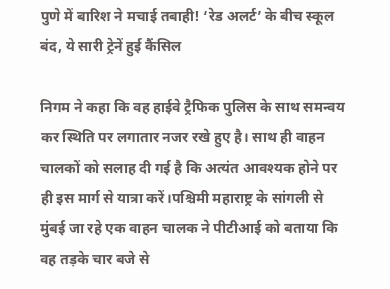पुणे में बारिश ने मचाई तबाही! ‘रेड अलर्ट’ के बीच स्कूल बंद, ये सारी ट्रेनें हुई कैंसिल

निगम ने कहा कि वह हाईवे ट्रैफिक पुलिस के साथ समन्वय कर स्थिति पर लगातार नजर रखे हुए है। साथ ही वाहन चालकों को सलाह दी गई है कि अत्यंत आवश्यक होने पर ही इस मार्ग से यात्रा करें।पश्चिमी महाराष्ट्र के सांगली से मुंबई जा रहे एक वाहन चालक ने पीटीआई को बताया कि वह तड़के चार बजे से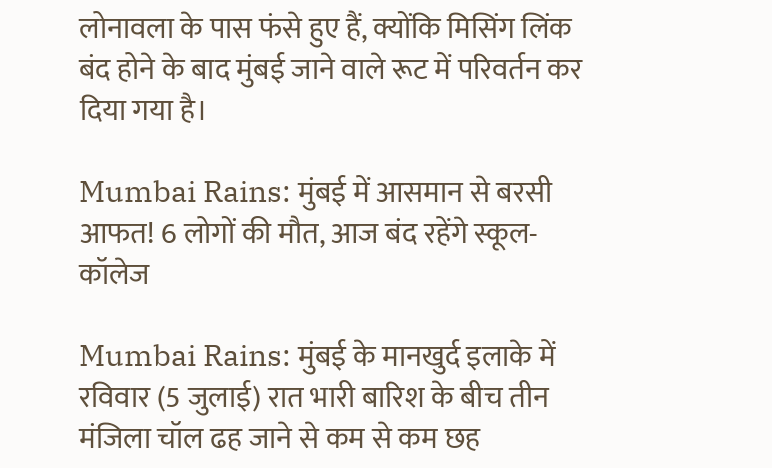लोनावला के पास फंसे हुए हैं, क्योंकि मिसिंग लिंक बंद होने के बाद मुंबई जाने वाले रूट में परिवर्तन कर दिया गया है।

Mumbai Rains: मुंबई में आसमान से बरसी आफत! 6 लोगों की मौत, आज बंद रहेंगे स्कूल-कॉलेज

Mumbai Rains: मुंबई के मानखुर्द इलाके में रविवार (5 जुलाई) रात भारी बारिश के बीच तीन मंजिला चॉल ढह जाने से कम से कम छह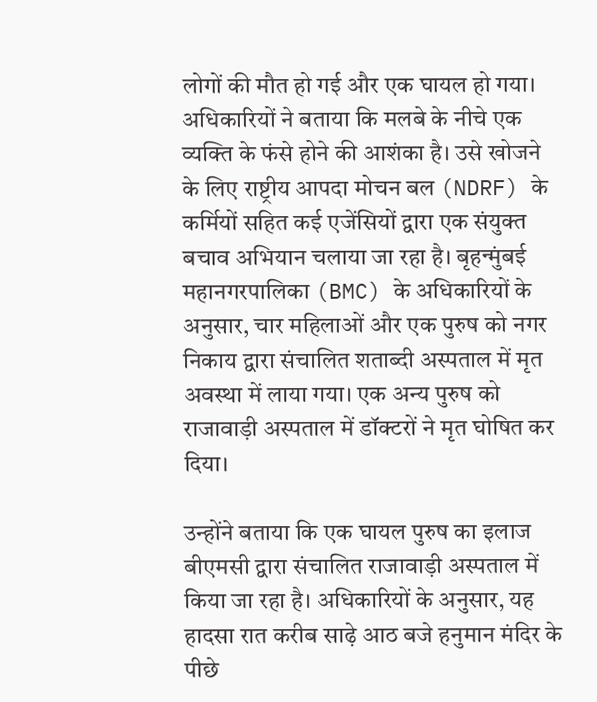लोगों की मौत हो गई और एक घायल हो गया। अधिकारियों ने बताया कि मलबे के नीचे एक व्यक्ति के फंसे होने की आशंका है। उसे खोजने के लिए राष्ट्रीय आपदा मोचन बल (NDRF) के कर्मियों सहित कई एजेंसियों द्वारा एक संयुक्त बचाव अभियान चलाया जा रहा है। बृहन्मुंबई महानगरपालिका (BMC) के अधिकारियों के अनुसार, चार महिलाओं और एक पुरुष को नगर निकाय द्वारा संचालित शताब्दी अस्पताल में मृत अवस्था में लाया गया। एक अन्य पुरुष को राजावाड़ी अस्पताल में डॉक्टरों ने मृत घोषित कर दिया।

उन्होंने बताया कि एक घायल पुरुष का इलाज बीएमसी द्वारा संचालित राजावाड़ी अस्पताल में किया जा रहा है। अधिकारियों के अनुसार, यह हादसा रात करीब साढ़े आठ बजे हनुमान मंदिर के पीछे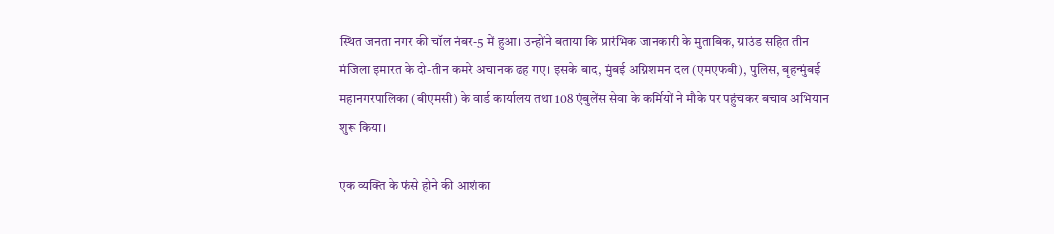स्थित जनता नगर की चॉल नंबर-5 में हुआ। उन्होंने बताया कि प्रारंभिक जानकारी के मुताबिक, ग्राउंड सहित तीन मंजिला इमारत के दो-तीन कमरे अचानक ढह गए। इसके बाद, मुंबई अग्निशमन दल (एमएफबी), पुलिस, बृहन्मुंबई महानगरपालिका (बीएमसी) के वार्ड कार्यालय तथा 108 एंबुलेंस सेवा के कर्मियों ने मौके पर पहुंचकर बचाव अभियान शुरू किया।

एक व्यक्ति के फंसे होने की आशंका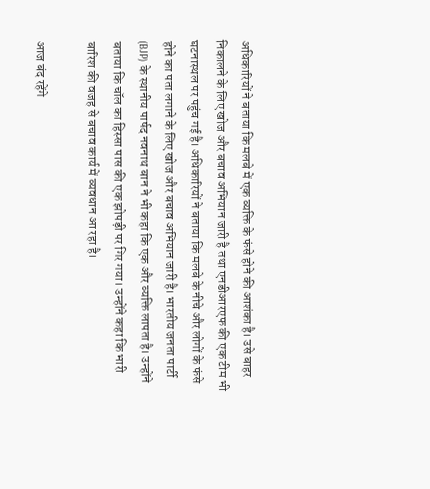अधिकारियों ने बताया कि मलबे में एक व्यक्ति के फंसे होने की आशंका है। उसे बाहर निकालने के लिए खोज और बचाव अभियान जारी है तथा एनडीआरएफ की एक टीम भी घटनास्थल पर पहुंच गई है। अधिकारियों ने बताया कि मलबे के नीचे और लोगों के फंसे होने का पता लगाने के लिए खोज और बचाव अभियान जारी है। भारतीय जनता पार्टी (BJP) के स्थानीय पार्षद नवनाथ बान ने भी कहा कि एक और व्यक्ति लापता है। उन्होंने बताया कि चॉल का हिस्सा पास की एक झोपड़ी पर गिर गया। उन्होंने कहा कि भारी बारिश की वजह से बचाव कार्य में व्यवधान आ रहा है।

आज बंद रहेंगे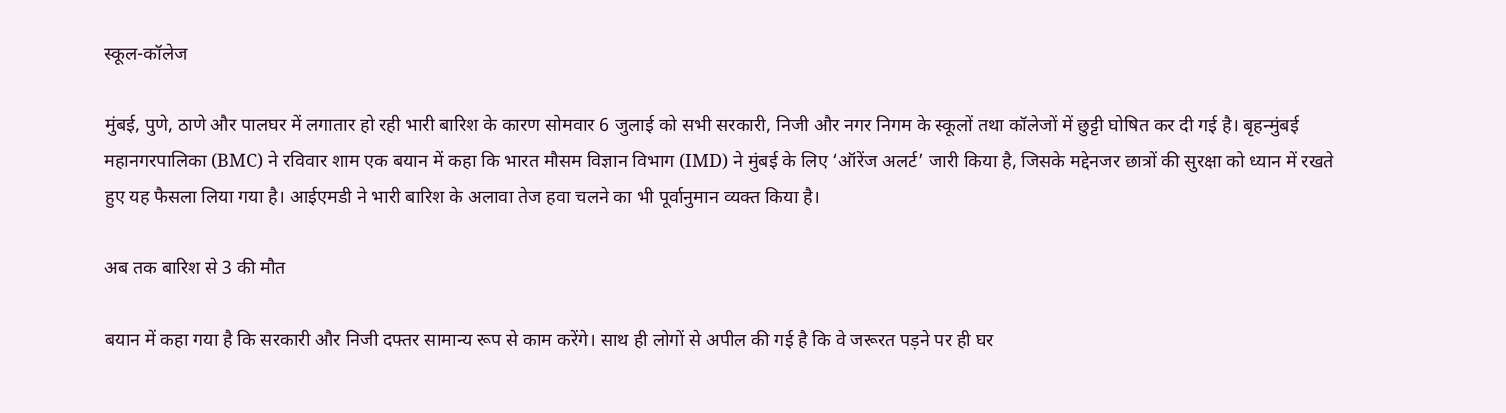स्कूल-कॉलेज

मुंबई, पुणे, ठाणे और पालघर में लगातार हो रही भारी बारिश के कारण सोमवार 6 जुलाई को सभी सरकारी, निजी और नगर निगम के स्कूलों तथा कॉलेजों में छुट्टी घोषित कर दी गई है। बृहन्मुंबई महानगरपालिका (BMC) ने रविवार शाम एक बयान में कहा कि भारत मौसम विज्ञान विभाग (IMD) ने मुंबई के लिए ‘ऑरेंज अलर्ट’ जारी किया है, जिसके मद्देनजर छात्रों की सुरक्षा को ध्यान में रखते हुए यह फैसला लिया गया है। आईएमडी ने भारी बारिश के अलावा तेज हवा चलने का भी पूर्वानुमान व्यक्त किया है।

अब तक बारिश से 3 की मौत

बयान में कहा गया है कि सरकारी और निजी दफ्तर सामान्य रूप से काम करेंगे। साथ ही लोगों से अपील की गई है कि वे जरूरत पड़ने पर ही घर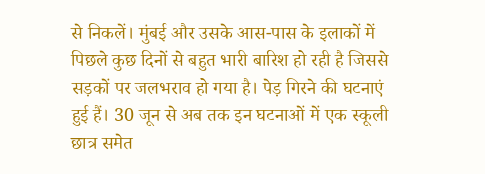से निकलें। मुंबई और उसके आस-पास के इलाकों में पिछले कुछ दिनों से बहुत भारी बारिश हो रही है जिससे सड़कों पर जलभराव हो गया है। पेड़ गिरने की घटनाएं हुई हैं। 30 जून से अब तक इन घटनाओं में एक स्कूली छात्र समेत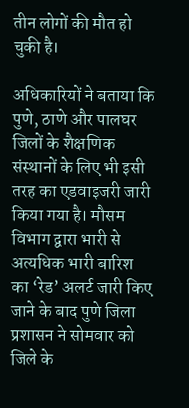तीन लोगों की मौत हो चुकी है।

अधिकारियों ने बताया कि पुणे, ठाणे और पालघर जिलों के शैक्षणिक संस्थानों के लिए भी इसी तरह का एडवाइजरी जारी किया गया है। मौसम विभाग द्वारा भारी से अत्यधिक भारी बारिश का ‘रेड’ अलर्ट जारी किए जाने के बाद पुणे जिला प्रशासन ने सोमवार को जिले के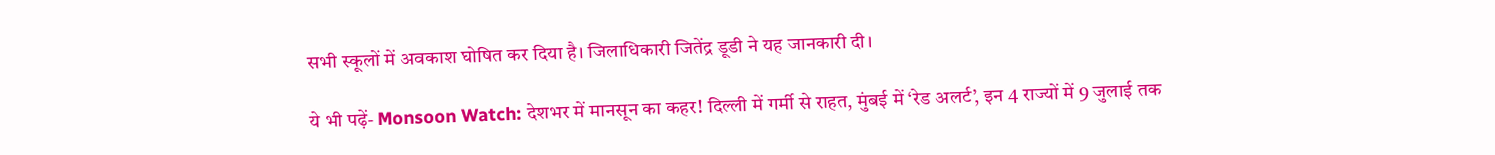सभी स्कूलों में अवकाश घोषित कर दिया है। जिलाधिकारी जितेंद्र डूडी ने यह जानकारी दी।

ये भी पढ़ें- Monsoon Watch: देशभर में मानसून का कहर! दिल्ली में गर्मी से राहत, मुंबई में ‘रेड अलर्ट’, इन 4 राज्यों में 9 जुलाई तक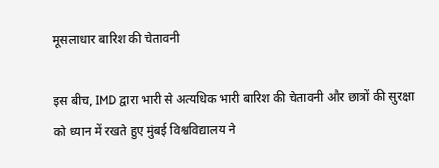मूसलाधार बारिश की चेतावनी

इस बीच, IMD द्वारा भारी से अत्यधिक भारी बारिश की चेतावनी और छात्रों की सुरक्षा को ध्यान में रखते हुए मुंबई विश्वविद्यालय ने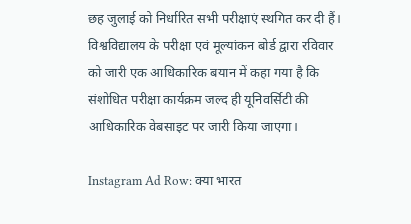छह जुलाई को निर्धारित सभी परीक्षाएं स्थगित कर दी हैं। विश्वविद्यालय के परीक्षा एवं मूल्यांकन बोर्ड द्वारा रविवार को जारी एक आधिकारिक बयान में कहा गया है कि संशोधित परीक्षा कार्यक्रम जल्द ही यूनिवर्सिटी की आधिकारिक वेबसाइट पर जारी किया जाएगा।

Instagram Ad Row: क्या भारत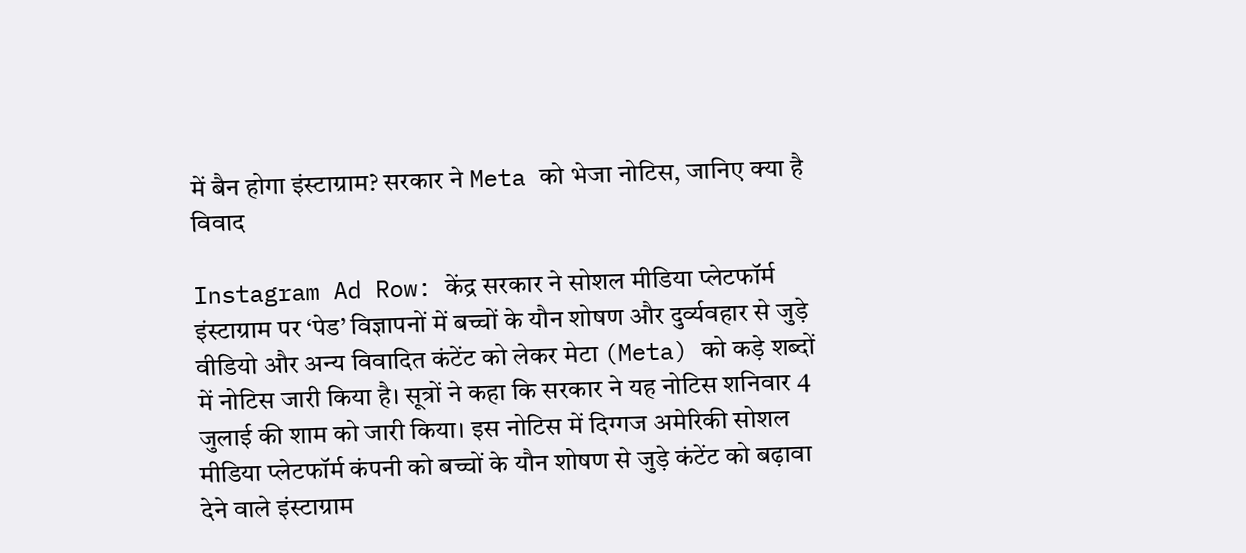में बैन होगा इंस्टाग्राम? सरकार ने Meta को भेजा नोटिस, जानिए क्या है विवाद

Instagram Ad Row: केंद्र सरकार ने सोशल मीडिया प्लेटफॉर्म इंस्टाग्राम पर ‘पेड’ विज्ञापनों में बच्चों के यौन शोषण और दुर्व्यवहार से जुड़े वीडियो और अन्य विवादित कंटेंट को लेकर मेटा (Meta) को कड़े शब्दों में नोटिस जारी किया है। सूत्रों ने कहा कि सरकार ने यह नोटिस शनिवार 4 जुलाई की शाम को जारी किया। इस नोटिस में दिग्गज अमेरिकी सोशल मीडिया प्लेटफॉर्म कंपनी को बच्चों के यौन शोषण से जुड़े कंटेंट को बढ़ावा देने वाले इंस्टाग्राम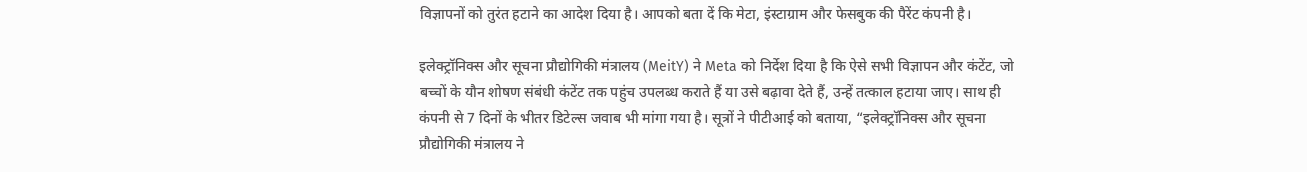विज्ञापनों को तुरंत हटाने का आदेश दिया है। आपको बता दें कि मेटा, इंस्टाग्राम और फेसबुक की पैरेंट कंपनी है।

इलेक्ट्रॉनिक्स और सूचना प्रौद्योगिकी मंत्रालय (MeitY) ने Meta को निर्देश दिया है कि ऐसे सभी विज्ञापन और कंटेंट, जो बच्चों के यौन शोषण संबंधी कंटेंट तक पहुंच उपलब्ध कराते हैं या उसे बढ़ावा देते हैं, उन्हें तत्काल हटाया जाए। साथ ही कंपनी से 7 दिनों के भीतर डिटेल्स जवाब भी मांगा गया है। सूत्रों ने पीटीआई को बताया, “इलेक्ट्रॉनिक्स और सूचना प्रौद्योगिकी मंत्रालय ने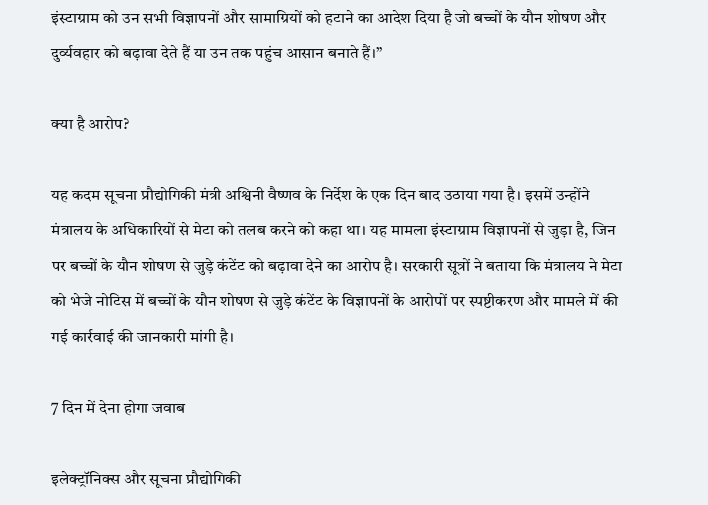इंस्टाग्राम को उन सभी विज्ञापनों और सामाग्रियों को हटाने का आदेश दिया है जो बच्चों के यौन शोषण और दुर्व्यवहार को बढ़ावा देते हैं या उन तक पहुंच आसान बनाते हैं।”

क्या है आरोप?

यह कदम सूचना प्रौद्योगिकी मंत्री अश्विनी वैष्णव के निर्देश के एक दिन बाद उठाया गया है। इसमें उन्होंने मंत्रालय के अधिकारियों से मेटा को तलब करने को कहा था। यह मामला इंस्टाग्राम विज्ञापनों से जुड़ा है, जिन पर बच्चों के यौन शोषण से जुड़े कंटेंट को बढ़ावा देने का आरोप है। सरकारी सूत्रों ने बताया कि मंत्रालय ने मेटा को भेजे नोटिस में बच्चों के यौन शोषण से जुड़े कंटेंट के विज्ञापनों के आरोपों पर स्पष्टीकरण और मामले में की गई कार्रवाई की जानकारी मांगी है।

7 दिन में देना होगा जवाब

इलेक्ट्रॉनिक्स और सूचना प्रौद्योगिकी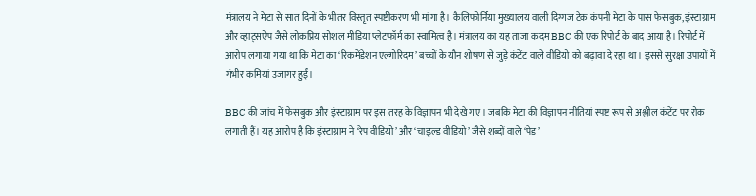मंत्रालय ने मेटा से सात दिनों के भीतर विस्तृत स्पष्टीकरण भी मांगा है। कैलिफोर्निया मुख्यालय वाली दिग्गज टेक कंपनी मेटा के पास फेसबुक, इंस्टाग्राम और व्हाट्सऐप जैसे लोकप्रिय सोशल मीडिया प्लेटफॉर्म का स्वामित्व है। मंत्रालय का यह ताजा कदम BBC की एक रिपोर्ट के बाद आया है। रिपोर्ट में आरोप लगाया गया था कि मेटा का ‘रिकमेंडेशन एल्गोरिदम’ बच्चों के यौन शोषण से जुड़े कंटेंट वाले वीडियो को बढ़ावा दे रहा था। इससे सुरक्षा उपायों में गंभीर कमियां उजागर हुईं।

BBC की जांच में फेसबुक और इंस्टाग्राम पर इस तरह के विज्ञापन भी देखे गए। जबकि मेटा की विज्ञापन नीतियां स्पष्ट रूप से अश्लील कंटेंट पर रोक लगाती हैं। यह आरोप है कि इंस्टाग्राम ने ‘रेप वीडियो’ और ‘चाइल्ड वीडियो’ जैसे शब्दों वाले ‘पेड’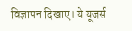विज्ञापन दिखाए। ये यूजर्स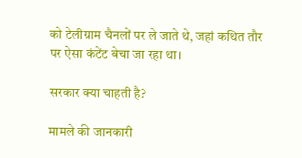को टेलीग्राम चैनलों पर ले जाते थे, जहां कथित तौर पर ऐसा कंटेंट बेचा जा रहा था।

सरकार क्या चाहती है?

मामले की जानकारी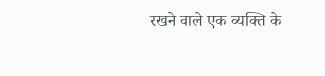रखने वाले एक व्यक्ति के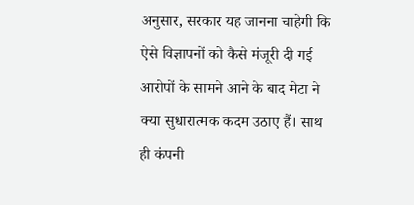अनुसार, सरकार यह जानना चाहेगी कि ऐसे विज्ञापनों को कैसे मंजूरी दी गई आरोपों के सामने आने के बाद मेटा ने क्या सुधारात्मक कदम उठाए हैं। साथ ही कंपनी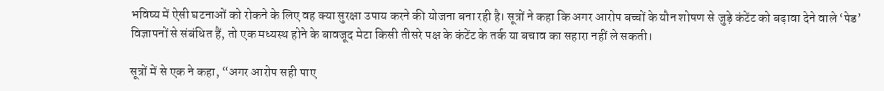भविष्य में ऐसी घटनाओं को रोकने के लिए वह क्या सुरक्षा उपाय करने की योजना बना रही है। सूत्रों ने कहा कि अगर आरोप बच्चों के यौन शोषण से जुड़े कंटेंट को बढ़ावा देने वाले ‘पेड’ विज्ञापनों से संबंधित हैं, तो एक मध्यस्थ होने के बावजूद मेटा किसी तीसरे पक्ष के कंटेंट के तर्क या बचाव का सहारा नहीं ले सकती।

सूत्रों में से एक ने कहा, “अगर आरोप सही पाए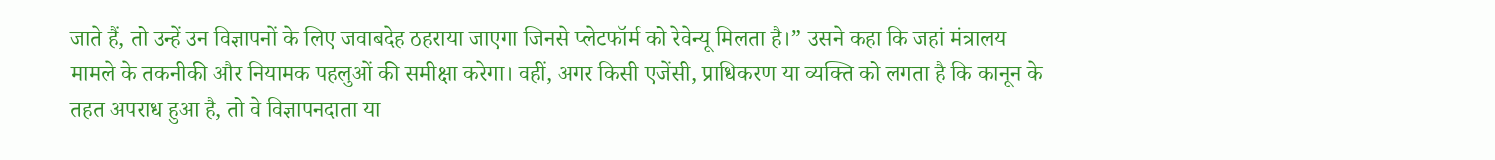जाते हैं, तो उन्हें उन विज्ञापनों के लिए जवाबदेह ठहराया जाएगा जिनसे प्लेटफॉर्म को रेवेन्यू मिलता है।” उसने कहा कि जहां मंत्रालय मामले के तकनीकी और नियामक पहलुओं की समीक्षा करेगा। वहीं, अगर किसी एजेंसी, प्राधिकरण या व्यक्ति को लगता है कि कानून के तहत अपराध हुआ है, तो वे विज्ञापनदाता या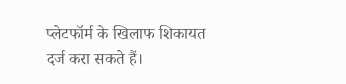प्लेटफॉर्म के खिलाफ शिकायत दर्ज करा सकते हैं।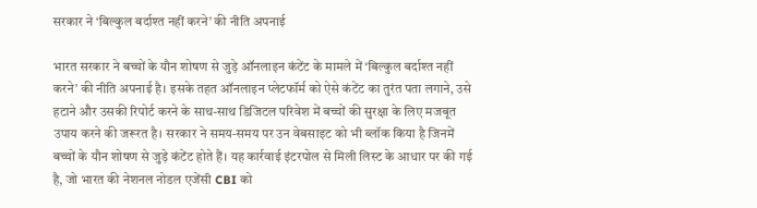सरकार ने ‘बिल्कुल बर्दाश्त नहीं करने’ की नीति अपनाई

भारत सरकार ने बच्चों के यौन शोषण से जुड़े ऑनलाइन कंटेंट के मामले में ‘बिल्कुल बर्दाश्त नहीं करने’ की नीति अपनाई है। इसके तहत ऑनलाइन प्लेटफॉर्म को ऐसे कंटेंट का तुरंत पता लगाने, उसे हटाने और उसकी रिपोर्ट करने के साथ-साथ डिजिटल परिवेश में बच्चों की सुरक्षा के लिए मजबूत उपाय करने की जरूरत है। सरकार ने समय-समय पर उन वेबसाइट को भी ब्लॉक किया है जिनमें बच्चों के यौन शोषण से जुड़े कंटेंट होते हैं। यह कार्रवाई इंटरपोल से मिली लिस्ट के आधार पर की गई है, जो भारत की नेशनल नोडल एजेंसी CBI को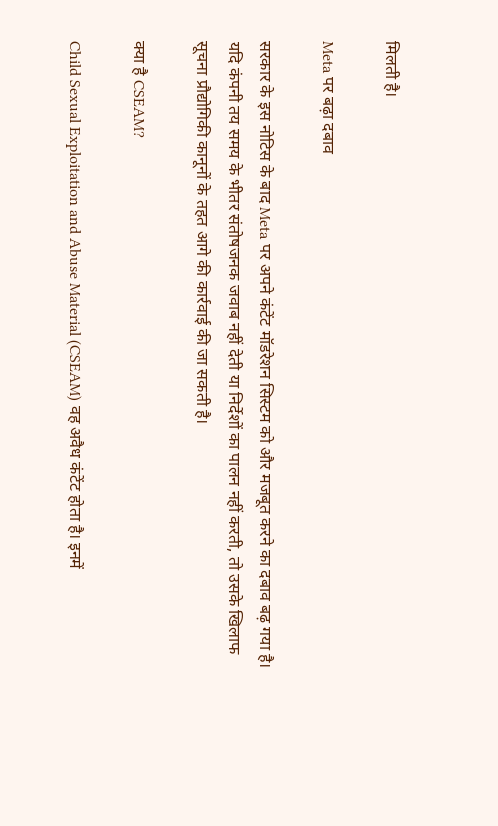मिलती है।

Meta पर बढ़ा दबाव

सरकार के इस नोटिस के बाद Meta पर अपने कंटेंट मॉडरेशन सिस्टम को और मजबूत करने का दबाव बढ़ गया है। यदि कंपनी तय समय के भीतर संतोषजनक जवाब नहीं देती या निर्देशों का पालन नहीं करती, तो उसके खिलाफ सूचना प्रौद्योगिकी कानूनों के तहत आगे की कार्रवाई की जा सकती है।

क्या है CSEAM?

Child Sexual Exploitation and Abuse Material (CSEAM) वह अवैध कंटेंट होता है। इनमें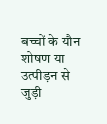बच्चों के यौन शोषण या उत्पीड़न से जुड़ी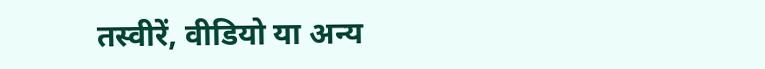तस्वीरें, वीडियो या अन्य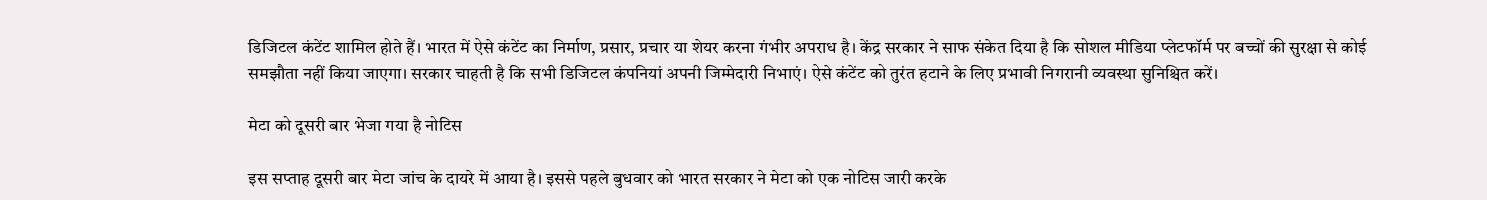डिजिटल कंटेंट शामिल होते हैं। भारत में ऐसे कंटेंट का निर्माण, प्रसार, प्रचार या शेयर करना गंभीर अपराध है। केंद्र सरकार ने साफ संकेत दिया है कि सोशल मीडिया प्लेटफॉर्म पर बच्चों की सुरक्षा से कोई समझौता नहीं किया जाएगा। सरकार चाहती है कि सभी डिजिटल कंपनियां अपनी जिम्मेदारी निभाएं। ऐसे कंटेंट को तुरंत हटाने के लिए प्रभावी निगरानी व्यवस्था सुनिश्चित करें।

मेटा को दूसरी बार भेजा गया है नोटिस

इस सप्ताह दूसरी बार मेटा जांच के दायरे में आया है। इससे पहले बुधवार को भारत सरकार ने मेटा को एक नोटिस जारी करके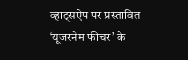व्हाट्सऐप पर प्रस्तावित ‘यूजरनेम फीचर’ के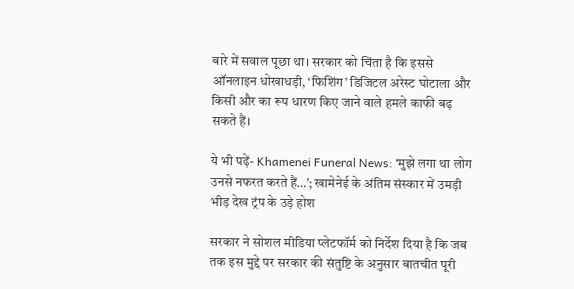बारे में सवाल पूछा था। सरकार को चिंता है कि इससे ऑनलाइन धोखाधड़ी, ‘फिशिंग’ डिजिटल अरेस्ट घोटाला और किसी और का रूप धारण किए जाने वाले हमले काफी बढ़ सकते हैं।

ये भी पढ़ें- Khamenei Funeral News: ‘मुझे लगा था लोग उनसे नफरत करते हैं…’; खामेनेई के अंतिम संस्कार में उमड़ी भीड़ देख ट्रंप के उड़े होश

सरकार ने सोशल मीडिया प्लेटफॉर्म को निर्देश दिया है कि जब तक इस मुद्दे पर सरकार की संतुष्टि के अनुसार बातचीत पूरी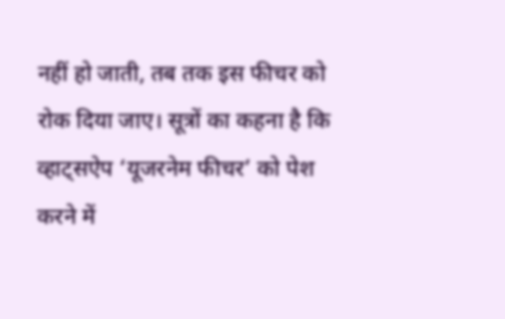नहीं हो जाती, तब तक इस फीचर को रोक दिया जाए। सूत्रों का कहना है कि व्हाट्सऐप ‘यूजरनेम फीचर’ को पेश करने में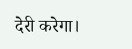देरी करेगा।